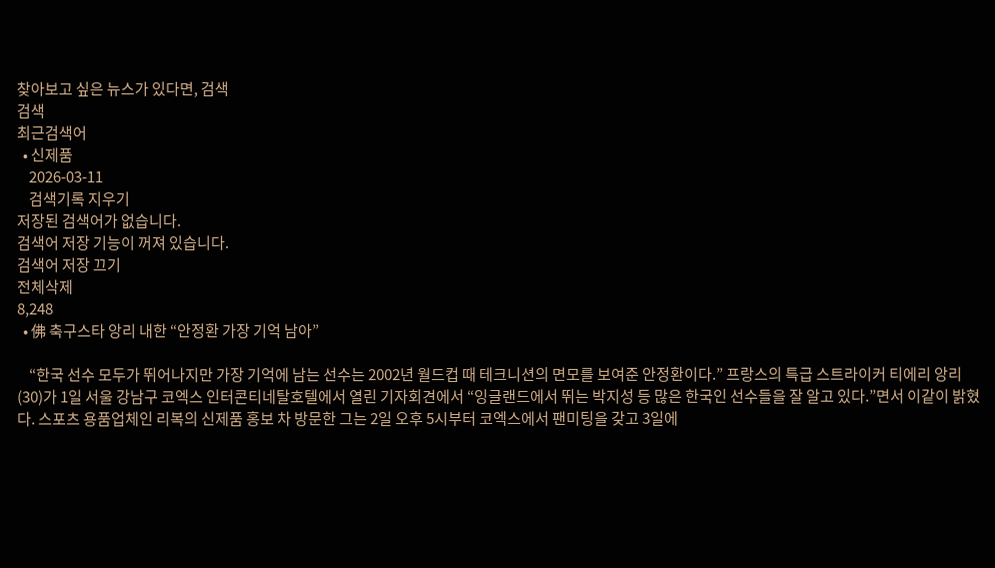찾아보고 싶은 뉴스가 있다면, 검색
검색
최근검색어
  • 신제품
    2026-03-11
    검색기록 지우기
저장된 검색어가 없습니다.
검색어 저장 기능이 꺼져 있습니다.
검색어 저장 끄기
전체삭제
8,248
  • 佛 축구스타 앙리 내한 “안정환 가장 기억 남아”

    “한국 선수 모두가 뛰어나지만 가장 기억에 남는 선수는 2002년 월드컵 때 테크니션의 면모를 보여준 안정환이다.” 프랑스의 특급 스트라이커 티에리 앙리(30)가 1일 서울 강남구 코엑스 인터콘티네탈호텔에서 열린 기자회견에서 “잉글랜드에서 뛰는 박지성 등 많은 한국인 선수들을 잘 알고 있다.”면서 이같이 밝혔다. 스포츠 용품업체인 리복의 신제품 홍보 차 방문한 그는 2일 오후 5시부터 코엑스에서 팬미팅을 갖고 3일에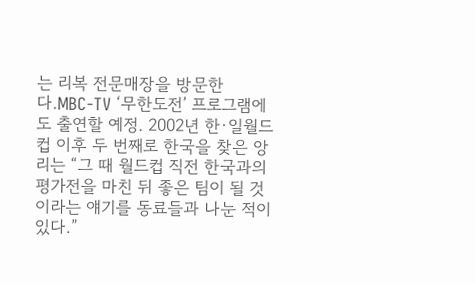는 리복 전문매장을 방문한다.MBC-TV ‘무한도전’ 프로그램에도 출연할 예정. 2002년 한·일월드컵 이후 두 번째로 한국을 찾은 앙리는 “그 때 월드컵 직전 한국과의 평가전을 마친 뒤 좋은 팀이 될 것이라는 얘기를 동료들과 나눈 적이 있다.”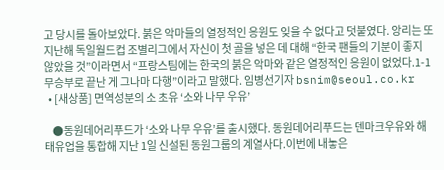고 당시를 돌아보았다. 붉은 악마들의 열정적인 응원도 잊을 수 없다고 덧붙였다. 앙리는 또 지난해 독일월드컵 조별리그에서 자신이 첫 골을 넣은 데 대해 “한국 팬들의 기분이 좋지 않았을 것”이라면서 “프랑스팀에는 한국의 붉은 악마와 같은 열정적인 응원이 없었다.1-1 무승부로 끝난 게 그나마 다행”이라고 말했다. 임병선기자 bsnim@seoul.co.kr
  • [새상품] 면역성분의 소 초유 ‘소와 나무 우유’

    ●동원데어리푸드가 ‘소와 나무 우유’를 출시했다. 동원데어리푸드는 덴마크우유와 해태유업을 통합해 지난 1일 신설된 동원그룹의 계열사다.이번에 내놓은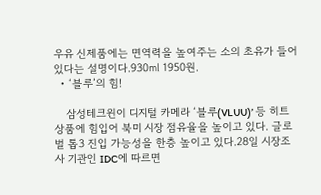우유 신제품에는 면역력을 높여주는 소의 초유가 들어 있다는 설명이다.930㎖ 1950원.
  • ‘블루’의 힘!

    삼성테크윈이 디지털 카메라 ‘블루(VLUU)’ 등 히트 상품에 힘입어 북미 시장 점유율을 높이고 있다. 글로벌 톱3 진입 가능성을 한층 높이고 있다.28일 시장조사 기관인 IDC에 따르면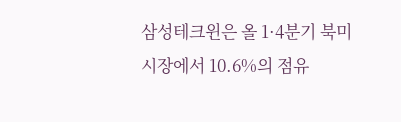삼성테크윈은 올 1·4분기 북미 시장에서 10.6%의 점유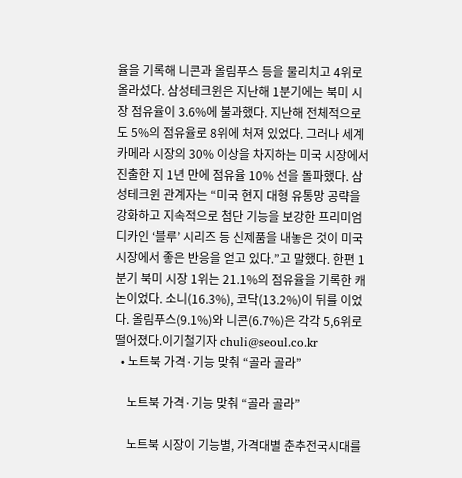율을 기록해 니콘과 올림푸스 등을 물리치고 4위로 올라섰다. 삼성테크윈은 지난해 1분기에는 북미 시장 점유율이 3.6%에 불과했다. 지난해 전체적으로도 5%의 점유율로 8위에 처져 있었다. 그러나 세계 카메라 시장의 30% 이상을 차지하는 미국 시장에서 진출한 지 1년 만에 점유율 10% 선을 돌파했다. 삼성테크윈 관계자는 “미국 현지 대형 유통망 공략을 강화하고 지속적으로 첨단 기능을 보강한 프리미엄 디카인 ‘블루’ 시리즈 등 신제품을 내놓은 것이 미국 시장에서 좋은 반응을 얻고 있다.”고 말했다. 한편 1분기 북미 시장 1위는 21.1%의 점유율을 기록한 캐논이었다. 소니(16.3%), 코닥(13.2%)이 뒤를 이었다. 올림푸스(9.1%)와 니콘(6.7%)은 각각 5,6위로 떨어졌다.이기철기자 chuli@seoul.co.kr
  • 노트북 가격·기능 맞춰 “골라 골라”

    노트북 가격·기능 맞춰 “골라 골라”

    노트북 시장이 기능별, 가격대별 춘추전국시대를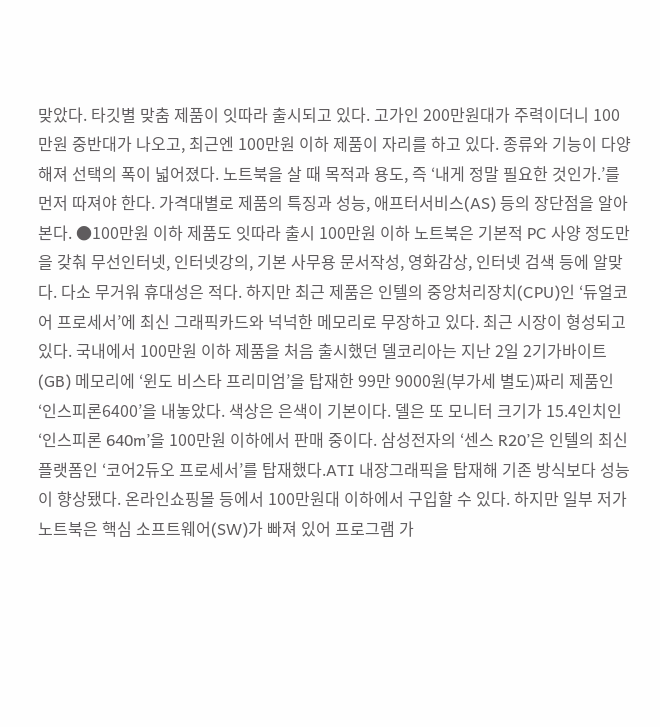맞았다. 타깃별 맞춤 제품이 잇따라 출시되고 있다. 고가인 200만원대가 주력이더니 100만원 중반대가 나오고, 최근엔 100만원 이하 제품이 자리를 하고 있다. 종류와 기능이 다양해져 선택의 폭이 넓어졌다. 노트북을 살 때 목적과 용도, 즉 ‘내게 정말 필요한 것인가.’를 먼저 따져야 한다. 가격대별로 제품의 특징과 성능, 애프터서비스(AS) 등의 장단점을 알아본다. ●100만원 이하 제품도 잇따라 출시 100만원 이하 노트북은 기본적 PC 사양 정도만을 갖춰 무선인터넷, 인터넷강의, 기본 사무용 문서작성, 영화감상, 인터넷 검색 등에 알맞다. 다소 무거워 휴대성은 적다. 하지만 최근 제품은 인텔의 중앙처리장치(CPU)인 ‘듀얼코어 프로세서’에 최신 그래픽카드와 넉넉한 메모리로 무장하고 있다. 최근 시장이 형성되고 있다. 국내에서 100만원 이하 제품을 처음 출시했던 델코리아는 지난 2일 2기가바이트(GB) 메모리에 ‘윈도 비스타 프리미엄’을 탑재한 99만 9000원(부가세 별도)짜리 제품인 ‘인스피론6400’을 내놓았다. 색상은 은색이 기본이다. 델은 또 모니터 크기가 15.4인치인 ‘인스피론 640m’을 100만원 이하에서 판매 중이다. 삼성전자의 ‘센스 R20’은 인텔의 최신 플랫폼인 ‘코어2듀오 프로세서’를 탑재했다.ATI 내장그래픽을 탑재해 기존 방식보다 성능이 향상됐다. 온라인쇼핑몰 등에서 100만원대 이하에서 구입할 수 있다. 하지만 일부 저가 노트북은 핵심 소프트웨어(SW)가 빠져 있어 프로그램 가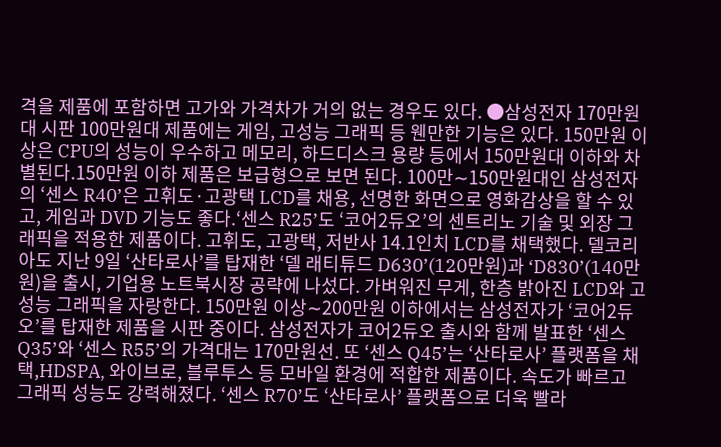격을 제품에 포함하면 고가와 가격차가 거의 없는 경우도 있다. ●삼성전자 170만원대 시판 100만원대 제품에는 게임, 고성능 그래픽 등 웬만한 기능은 있다. 150만원 이상은 CPU의 성능이 우수하고 메모리, 하드디스크 용량 등에서 150만원대 이하와 차별된다.150만원 이하 제품은 보급형으로 보면 된다. 100만∼150만원대인 삼성전자의 ‘센스 R40’은 고휘도·고광택 LCD를 채용, 선명한 화면으로 영화감상을 할 수 있고, 게임과 DVD 기능도 좋다.‘센스 R25’도 ‘코어2듀오’의 센트리노 기술 및 외장 그래픽을 적용한 제품이다. 고휘도, 고광택, 저반사 14.1인치 LCD를 채택했다. 델코리아도 지난 9일 ‘산타로사’를 탑재한 ‘델 래티튜드 D630’(120만원)과 ‘D830’(140만원)을 출시, 기업용 노트북시장 공략에 나섰다. 가벼워진 무게, 한층 밝아진 LCD와 고성능 그래픽을 자랑한다. 150만원 이상∼200만원 이하에서는 삼성전자가 ‘코어2듀오’를 탑재한 제품을 시판 중이다. 삼성전자가 코어2듀오 출시와 함께 발표한 ‘센스 Q35’와 ‘센스 R55’의 가격대는 170만원선. 또 ‘센스 Q45’는 ‘산타로사’ 플랫폼을 채택,HDSPA, 와이브로, 블루투스 등 모바일 환경에 적합한 제품이다. 속도가 빠르고 그래픽 성능도 강력해졌다. ‘센스 R70’도 ‘산타로사’ 플랫폼으로 더욱 빨라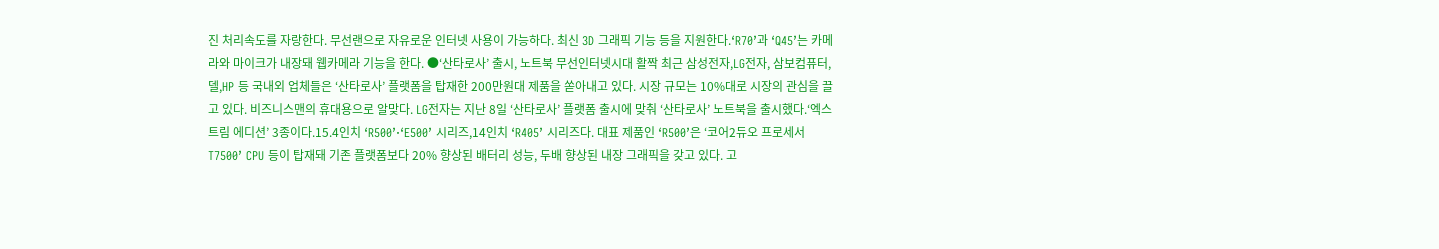진 처리속도를 자랑한다. 무선랜으로 자유로운 인터넷 사용이 가능하다. 최신 3D 그래픽 기능 등을 지원한다.‘R70’과 ‘Q45’는 카메라와 마이크가 내장돼 웹카메라 기능을 한다. ●‘산타로사’ 출시, 노트북 무선인터넷시대 활짝 최근 삼성전자,LG전자, 삼보컴퓨터, 델,HP 등 국내외 업체들은 ‘산타로사’ 플랫폼을 탑재한 200만원대 제품을 쏟아내고 있다. 시장 규모는 10%대로 시장의 관심을 끌고 있다. 비즈니스맨의 휴대용으로 알맞다. LG전자는 지난 8일 ‘산타로사’ 플랫폼 출시에 맞춰 ‘산타로사’ 노트북을 출시했다.‘엑스트림 에디션’ 3종이다.15.4인치 ‘R500’·‘E500’ 시리즈,14인치 ‘R405’ 시리즈다. 대표 제품인 ‘R500’은 ‘코어2듀오 프로세서 T7500’ CPU 등이 탑재돼 기존 플랫폼보다 20% 향상된 배터리 성능, 두배 향상된 내장 그래픽을 갖고 있다. 고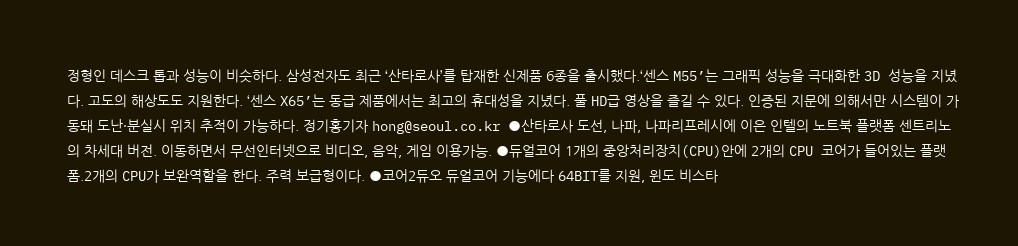정형인 데스크 톱과 성능이 비슷하다. 삼성전자도 최근 ‘산타로사’를 탑재한 신제품 6종을 출시했다.‘센스 M55’는 그래픽 성능을 극대화한 3D 성능을 지녔다. 고도의 해상도도 지원한다. ‘센스 X65’는 동급 제품에서는 최고의 휴대성을 지녔다. 풀 HD급 영상을 즐길 수 있다. 인증된 지문에 의해서만 시스템이 가동돼 도난·분실시 위치 추적이 가능하다. 정기홍기자 hong@seoul.co.kr ●산타로사 도선, 나파, 나파리프레시에 이은 인텔의 노트북 플랫폼 센트리노의 차세대 버전. 이동하면서 무선인터넷으로 비디오, 음악, 게임 이용가능. ●듀얼코어 1개의 중앙처리장치(CPU)안에 2개의 CPU 코어가 들어있는 플랫폼.2개의 CPU가 보완역할을 한다. 주력 보급형이다. ●코어2듀오 듀얼코어 기능에다 64BIT를 지원, 윈도 비스타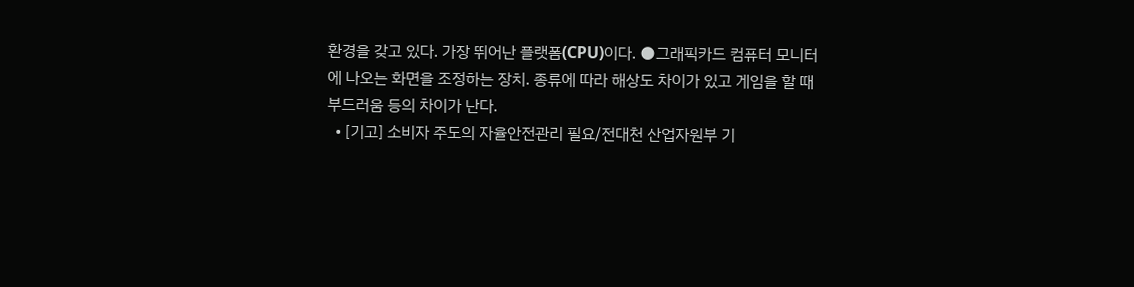환경을 갖고 있다. 가장 뛰어난 플랫폼(CPU)이다. ●그래픽카드 컴퓨터 모니터에 나오는 화면을 조정하는 장치. 종류에 따라 해상도 차이가 있고 게임을 할 때 부드러움 등의 차이가 난다.
  • [기고] 소비자 주도의 자율안전관리 필요/전대천 산업자원부 기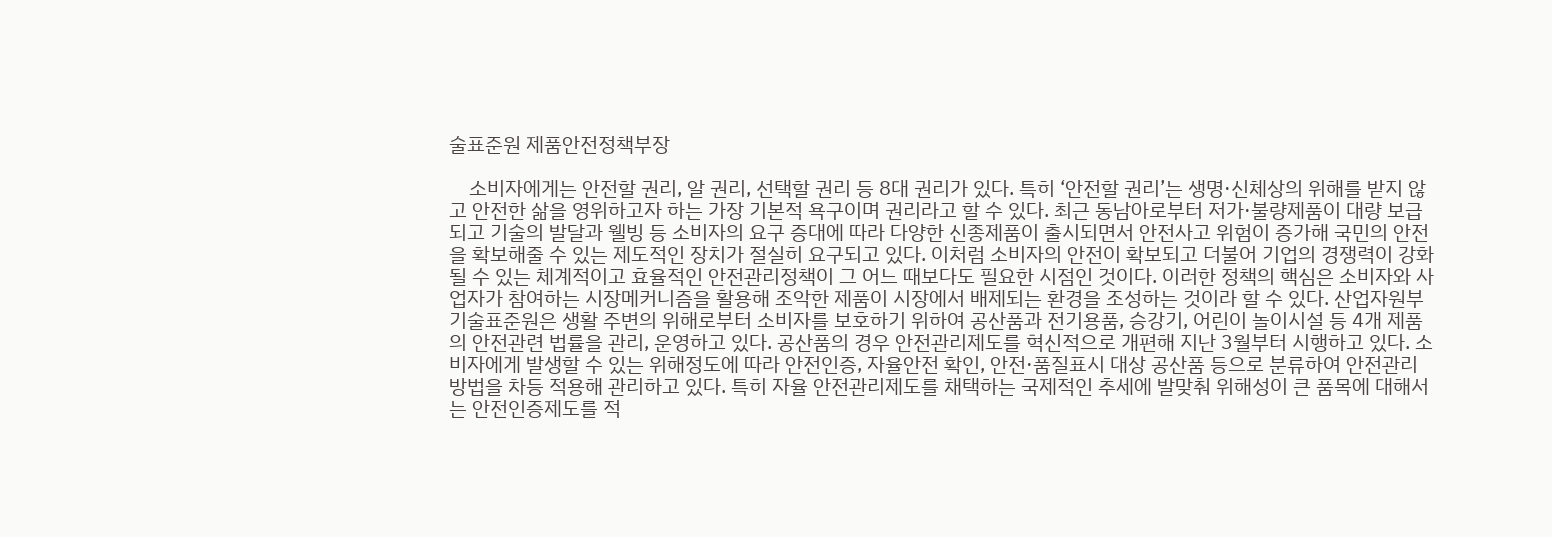술표준원 제품안전정책부장

    소비자에게는 안전할 권리, 알 권리, 선택할 권리 등 8대 권리가 있다. 특히 ‘안전할 권리’는 생명·신체상의 위해를 받지 않고 안전한 삶을 영위하고자 하는 가장 기본적 욕구이며 권리라고 할 수 있다. 최근 동남아로부터 저가·불량제품이 대량 보급되고 기술의 발달과 웰빙 등 소비자의 요구 증대에 따라 다양한 신종제품이 출시되면서 안전사고 위험이 증가해 국민의 안전을 확보해줄 수 있는 제도적인 장치가 절실히 요구되고 있다. 이처럼 소비자의 안전이 확보되고 더불어 기업의 경쟁력이 강화될 수 있는 체계적이고 효율적인 안전관리정책이 그 어느 때보다도 필요한 시점인 것이다. 이러한 정책의 핵심은 소비자와 사업자가 참여하는 시장메커니즘을 활용해 조악한 제품이 시장에서 배제되는 환경을 조성하는 것이라 할 수 있다. 산업자원부 기술표준원은 생활 주변의 위해로부터 소비자를 보호하기 위하여 공산품과 전기용품, 승강기, 어린이 놀이시설 등 4개 제품의 안전관련 법률을 관리, 운영하고 있다. 공산품의 경우 안전관리제도를 혁신적으로 개편해 지난 3월부터 시행하고 있다. 소비자에게 발생할 수 있는 위해정도에 따라 안전인증, 자율안전 확인, 안전·품질표시 대상 공산품 등으로 분류하여 안전관리 방법을 차등 적용해 관리하고 있다. 특히 자율 안전관리제도를 채택하는 국제적인 추세에 발맞춰 위해성이 큰 품목에 대해서는 안전인증제도를 적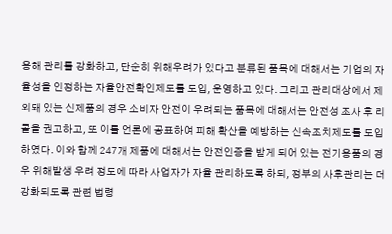용해 관리를 강화하고, 단순히 위해우려가 있다고 분류된 품목에 대해서는 기업의 자율성을 인정하는 자율안전확인제도를 도입, 운영하고 있다. 그리고 관리대상에서 제외돼 있는 신제품의 경우 소비자 안전이 우려되는 품목에 대해서는 안전성 조사 후 리콜을 권고하고, 또 이를 언론에 공표하여 피해 확산을 예방하는 신속조치제도를 도입하였다. 이와 함께 247개 제품에 대해서는 안전인증을 받게 되어 있는 전기용품의 경우 위해발생 우려 정도에 따라 사업자가 자율 관리하도록 하되, 정부의 사후관리는 더 강화되도록 관련 법령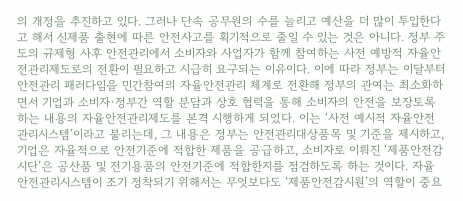의 개정을 추진하고 있다. 그러나 단속 공무원의 수를 늘리고 예산을 더 많이 투입한다고 해서 신제품 출현에 따른 안전사고를 획기적으로 줄일 수 있는 것은 아니다. 정부 주도의 규제형 사후 안전관리에서 소비자와 사업자가 함께 참여하는 사전 예방적 자율안전관리제도로의 전환이 필요하고 시급히 요구되는 이유이다. 이에 따라 정부는 이달부터 안전관리 패러다임을 민간참여의 자율안전관리 체계로 전환해 정부의 관여는 최소화하면서 기업과 소비자·정부간 역할 분담과 상호 협력을 통해 소비자의 안전을 보장토록 하는 내용의 자율안전관리제도를 본격 시행하게 되었다. 이는 ‘사전 예시적 자율안전관리시스템’이라고 불리는데, 그 내용은 정부는 안전관리대상품목 및 기준을 제시하고, 기업은 자율적으로 안전기준에 적합한 제품을 공급하고, 소비자로 이뤄진 ‘제품안전감시단’은 공산품 및 전기용품의 안전기준에 적합한지를 점검하도록 하는 것이다. 자율안전관리시스템이 조기 정착되기 위해서는 무엇보다도 ‘제품안전감시원’의 역할이 중요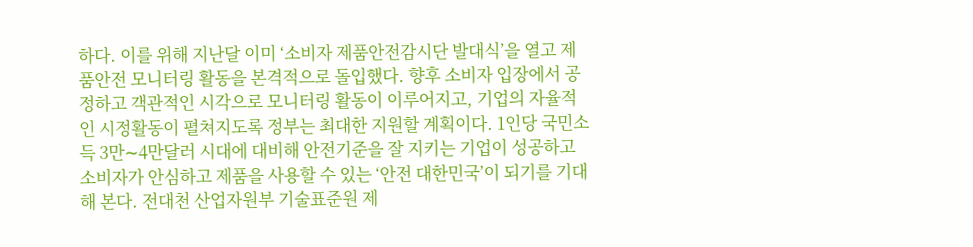하다. 이를 위해 지난달 이미 ‘소비자 제품안전감시단 발대식’을 열고 제품안전 모니터링 활동을 본격적으로 돌입했다. 향후 소비자 입장에서 공정하고 객관적인 시각으로 모니터링 활동이 이루어지고, 기업의 자율적인 시정활동이 펼쳐지도록 정부는 최대한 지원할 계획이다. 1인당 국민소득 3만∼4만달러 시대에 대비해 안전기준을 잘 지키는 기업이 성공하고 소비자가 안심하고 제품을 사용할 수 있는 ‘안전 대한민국’이 되기를 기대해 본다. 전대천 산업자원부 기술표준원 제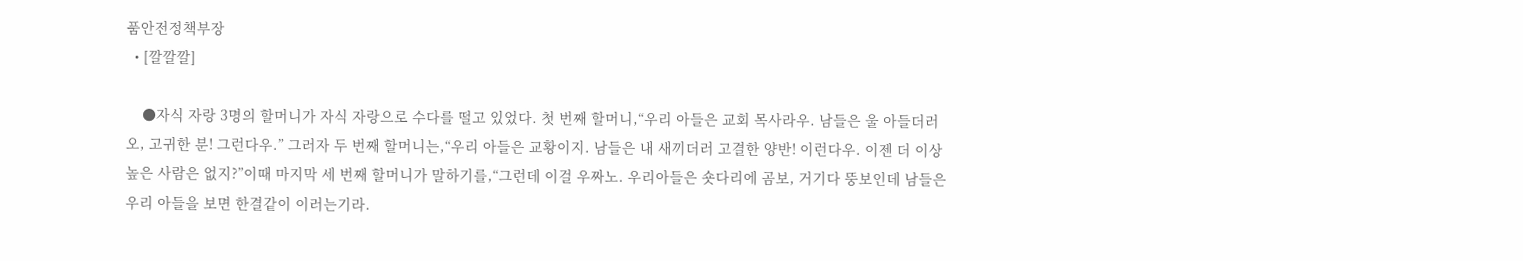품안전정책부장
  • [깔깔깔]

    ●자식 자랑 3명의 할머니가 자식 자랑으로 수다를 떨고 있었다. 첫 번째 할머니,“우리 아들은 교회 목사라우. 남들은 울 아들더러 오, 고귀한 분! 그런다우.” 그러자 두 번째 할머니는,“우리 아들은 교황이지. 남들은 내 새끼더러 고결한 양반! 이런다우. 이젠 더 이상 높은 사람은 없지?”이때 마지막 세 번째 할머니가 말하기를,“그런데 이걸 우짜노. 우리아들은 숏다리에 곰보, 거기다 뚱보인데 남들은 우리 아들을 보면 한결같이 이러는기라.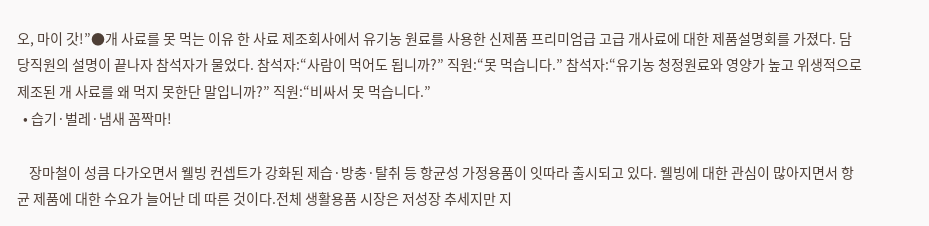오, 마이 갓!”●개 사료를 못 먹는 이유 한 사료 제조회사에서 유기농 원료를 사용한 신제품 프리미엄급 고급 개사료에 대한 제품설명회를 가졌다. 담당직원의 설명이 끝나자 참석자가 물었다. 참석자:“사람이 먹어도 됩니까?” 직원:“못 먹습니다.” 참석자:“유기농 청정원료와 영양가 높고 위생적으로 제조된 개 사료를 왜 먹지 못한단 말입니까?” 직원:“비싸서 못 먹습니다.”
  • 습기·벌레·냄새 꼼짝마!

    장마철이 성큼 다가오면서 웰빙 컨셉트가 강화된 제습·방충·탈취 등 항균성 가정용품이 잇따라 출시되고 있다. 웰빙에 대한 관심이 많아지면서 항균 제품에 대한 수요가 늘어난 데 따른 것이다.전체 생활용품 시장은 저성장 추세지만 지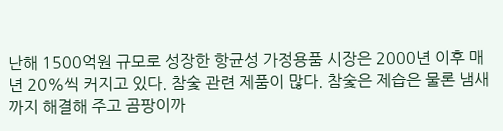난해 1500억원 규모로 성장한 항균성 가정용품 시장은 2000년 이후 매년 20%씩 커지고 있다. 참숯 관련 제품이 많다. 참숯은 제습은 물론 냄새까지 해결해 주고 곰팡이까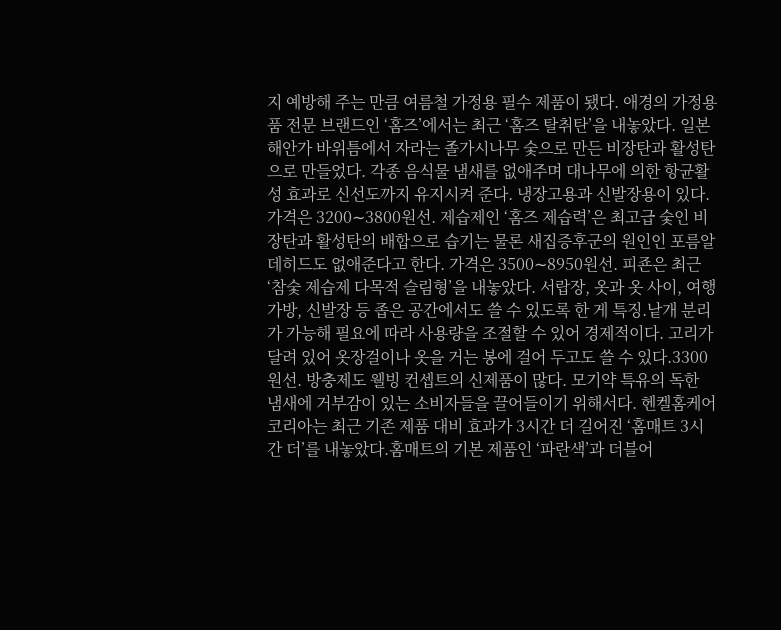지 예방해 주는 만큼 여름철 가정용 필수 제품이 됐다. 애경의 가정용품 전문 브랜드인 ‘홈즈’에서는 최근 ‘홈즈 탈취탄’을 내놓았다. 일본 해안가 바위틈에서 자라는 졸가시나무 숯으로 만든 비장탄과 활성탄으로 만들었다. 각종 음식물 냄새를 없애주며 대나무에 의한 항균활성 효과로 신선도까지 유지시켜 준다. 냉장고용과 신발장용이 있다. 가격은 3200∼3800원선. 제습제인 ‘홈즈 제습력’은 최고급 숯인 비장탄과 활성탄의 배합으로 습기는 물론 새집증후군의 원인인 포름알데히드도 없애준다고 한다. 가격은 3500∼8950원선. 피죤은 최근 ‘참숯 제습제 다목적 슬림형’을 내놓았다. 서랍장, 옷과 옷 사이, 여행 가방, 신발장 등 좁은 공간에서도 쓸 수 있도록 한 게 특징.낱개 분리가 가능해 필요에 따라 사용량을 조절할 수 있어 경제적이다. 고리가 달려 있어 옷장걸이나 옷을 거는 봉에 걸어 두고도 쓸 수 있다.3300원선. 방충제도 웰빙 컨셉트의 신제품이 많다. 모기약 특유의 독한 냄새에 거부감이 있는 소비자들을 끌어들이기 위해서다. 헨켈홈케어코리아는 최근 기존 제품 대비 효과가 3시간 더 길어진 ‘홈매트 3시간 더’를 내놓았다.홈매트의 기본 제품인 ‘파란색’과 더블어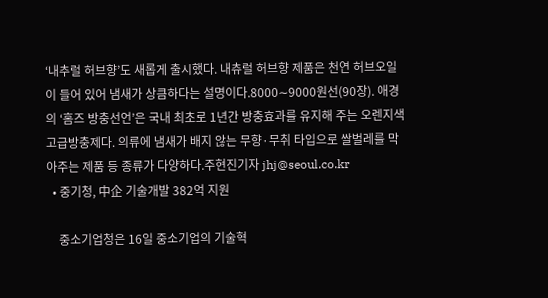‘내추럴 허브향’도 새롭게 출시했다. 내츄럴 허브향 제품은 천연 허브오일이 들어 있어 냄새가 상큼하다는 설명이다.8000∼9000원선(90장). 애경의 ‘홈즈 방충선언’은 국내 최초로 1년간 방충효과를 유지해 주는 오렌지색 고급방충제다. 의류에 냄새가 배지 않는 무향·무취 타입으로 쌀벌레를 막아주는 제품 등 종류가 다양하다.주현진기자 jhj@seoul.co.kr
  • 중기청, 中企 기술개발 382억 지원

    중소기업청은 16일 중소기업의 기술혁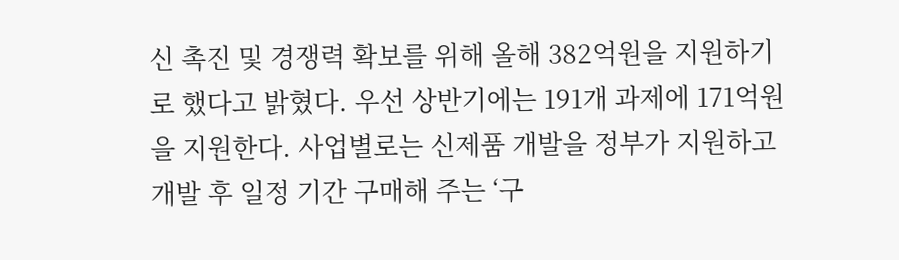신 촉진 및 경쟁력 확보를 위해 올해 382억원을 지원하기로 했다고 밝혔다. 우선 상반기에는 191개 과제에 171억원을 지원한다. 사업별로는 신제품 개발을 정부가 지원하고 개발 후 일정 기간 구매해 주는 ‘구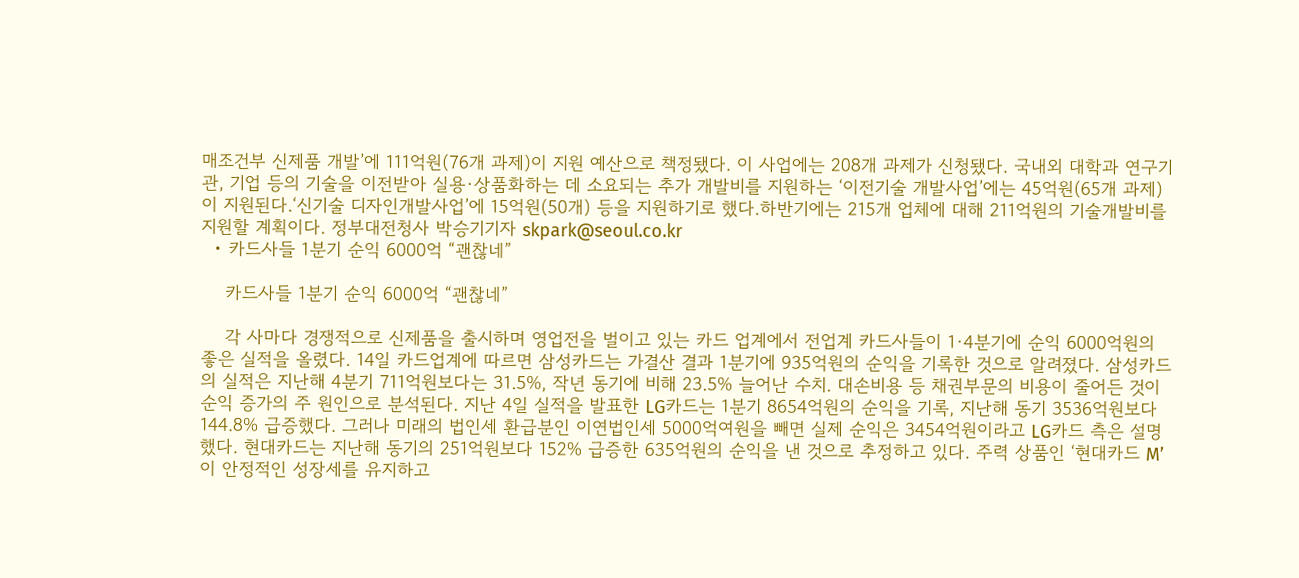매조건부 신제품 개발’에 111억원(76개 과제)이 지원 예산으로 책정됐다. 이 사업에는 208개 과제가 신청됐다. 국내외 대학과 연구기관, 기업 등의 기술을 이전받아 실용·상품화하는 데 소요되는 추가 개발비를 지원하는 ‘이전기술 개발사업’에는 45억원(65개 과제)이 지원된다.‘신기술 디자인개발사업’에 15억원(50개) 등을 지원하기로 했다.하반기에는 215개 업체에 대해 211억원의 기술개발비를 지원할 계획이다. 정부대전청사 박승기기자 skpark@seoul.co.kr
  • 카드사들 1분기 순익 6000억 “괜찮네”

    카드사들 1분기 순익 6000억 “괜찮네”

    각 사마다 경쟁적으로 신제품을 출시하며 영업전을 벌이고 있는 카드 업계에서 전업계 카드사들이 1·4분기에 순익 6000억원의 좋은 실적을 올렸다. 14일 카드업계에 따르면 삼성카드는 가결산 결과 1분기에 935억원의 순익을 기록한 것으로 알려졌다. 삼성카드의 실적은 지난해 4분기 711억원보다는 31.5%, 작년 동기에 비해 23.5% 늘어난 수치. 대손비용 등 채권부문의 비용이 줄어든 것이 순익 증가의 주 원인으로 분석된다. 지난 4일 실적을 발표한 LG카드는 1분기 8654억원의 순익을 기록, 지난해 동기 3536억원보다 144.8% 급증했다. 그러나 미래의 법인세 환급분인 이연법인세 5000억여원을 빼면 실제 순익은 3454억원이라고 LG카드 측은 설명했다. 현대카드는 지난해 동기의 251억원보다 152% 급증한 635억원의 순익을 낸 것으로 추정하고 있다. 주력 상품인 ‘현대카드 M’이 안정적인 성장세를 유지하고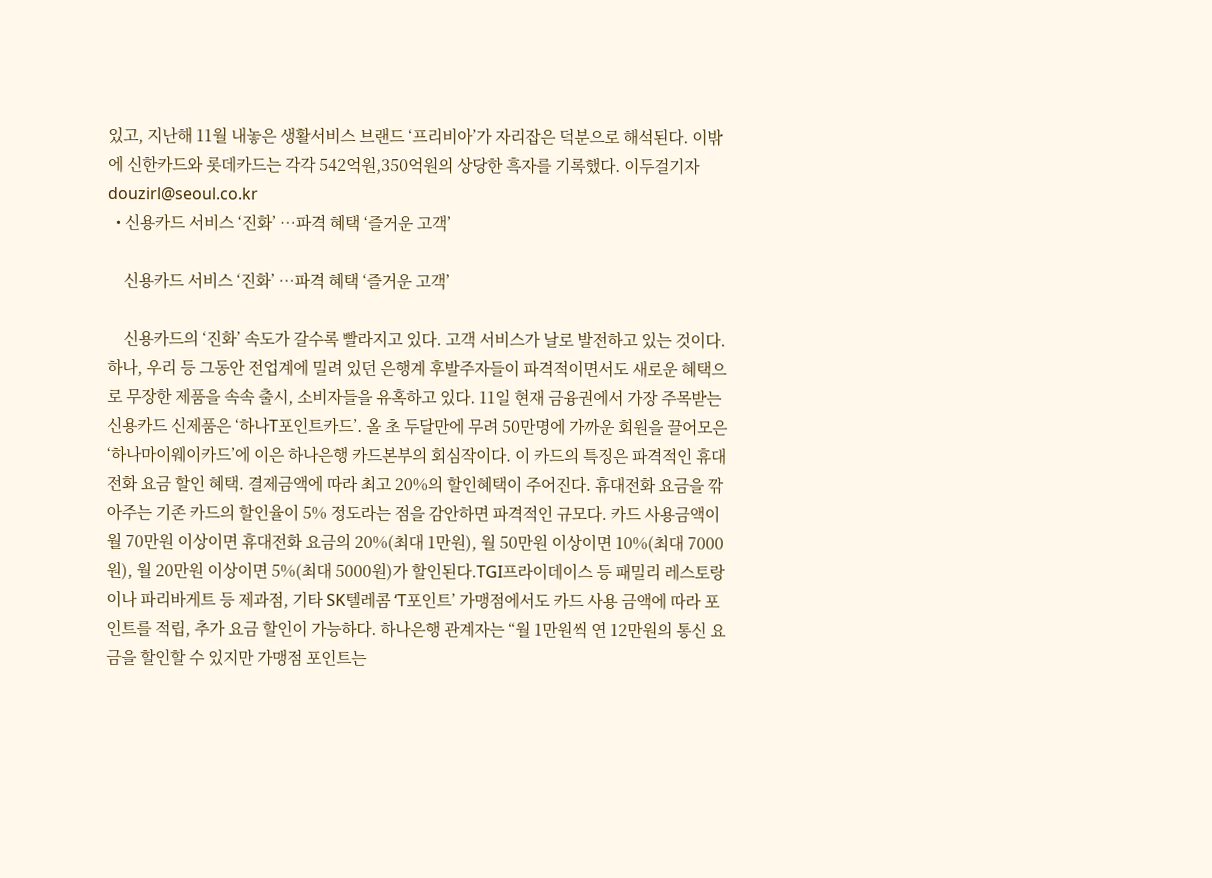있고, 지난해 11월 내놓은 생활서비스 브랜드 ‘프리비아’가 자리잡은 덕분으로 해석된다. 이밖에 신한카드와 롯데카드는 각각 542억원,350억원의 상당한 흑자를 기록했다. 이두걸기자 douzirl@seoul.co.kr
  • 신용카드 서비스 ‘진화’ …파격 혜택 ‘즐거운 고객’

    신용카드 서비스 ‘진화’ …파격 혜택 ‘즐거운 고객’

    신용카드의 ‘진화’ 속도가 갈수록 빨라지고 있다. 고객 서비스가 날로 발전하고 있는 것이다. 하나, 우리 등 그동안 전업계에 밀려 있던 은행계 후발주자들이 파격적이면서도 새로운 혜택으로 무장한 제품을 속속 출시, 소비자들을 유혹하고 있다. 11일 현재 금융권에서 가장 주목받는 신용카드 신제품은 ‘하나T포인트카드’. 올 초 두달만에 무려 50만명에 가까운 회원을 끌어모은 ‘하나마이웨이카드’에 이은 하나은행 카드본부의 회심작이다. 이 카드의 특징은 파격적인 휴대전화 요금 할인 혜택. 결제금액에 따라 최고 20%의 할인혜택이 주어진다. 휴대전화 요금을 깎아주는 기존 카드의 할인율이 5% 정도라는 점을 감안하면 파격적인 규모다. 카드 사용금액이 월 70만원 이상이면 휴대전화 요금의 20%(최대 1만원), 월 50만원 이상이면 10%(최대 7000원), 월 20만원 이상이면 5%(최대 5000원)가 할인된다.TGI프라이데이스 등 패밀리 레스토랑이나 파리바게트 등 제과점, 기타 SK텔레콤 ‘T포인트’ 가맹점에서도 카드 사용 금액에 따라 포인트를 적립, 추가 요금 할인이 가능하다. 하나은행 관계자는 “월 1만원씩 연 12만원의 통신 요금을 할인할 수 있지만 가맹점 포인트는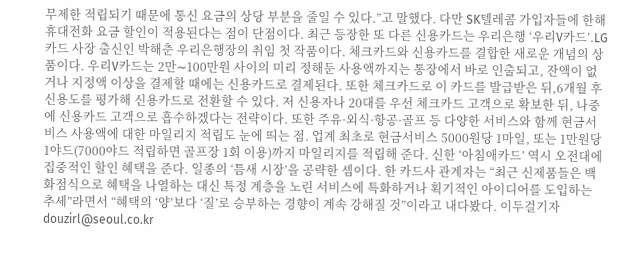무제한 적립되기 때문에 통신 요금의 상당 부분을 줄일 수 있다.”고 말했다. 다만 SK텔레콤 가입자들에 한해 휴대전화 요금 할인이 적용된다는 점이 단점이다. 최근 등장한 또 다른 신용카드는 우리은행 ‘우리V카드’.LG카드 사장 출신인 박해춘 우리은행장의 취임 첫 작품이다. 체크카드와 신용카드를 결합한 새로운 개념의 상품이다. 우리V카드는 2만∼100만원 사이의 미리 정해둔 사용액까지는 통장에서 바로 인출되고, 잔액이 없거나 지정액 이상을 결제할 때에는 신용카드로 결제된다. 또한 체크카드로 이 카드를 발급받은 뒤,6개월 후 신용도를 평가해 신용카드로 전환할 수 있다. 저 신용자나 20대를 우선 체크카드 고객으로 확보한 뒤, 나중에 신용카드 고객으로 흡수하겠다는 전략이다. 또한 주유·외식·항공·골프 등 다양한 서비스와 함께 현금서비스 사용액에 대한 마일리지 적립도 눈에 띄는 점. 업계 최초로 현금서비스 5000원당 1마일, 또는 1만원당 1야드(7000야드 적립하면 골프장 1회 이용)까지 마일리지를 적립해 준다. 신한 ‘아침애카드’ 역시 오전대에 집중적인 할인 혜택을 준다. 일종의 ‘틈새 시장’을 공략한 셈이다. 한 카드사 관계자는 “최근 신제품들은 백화점식으로 혜택을 나열하는 대신 특정 계층을 노린 서비스에 특화하거나 획기적인 아이디어를 도입하는 추세”라면서 “혜택의 ‘양’보다 ‘질’로 승부하는 경향이 계속 강해질 것”이라고 내다봤다. 이두걸기자 douzirl@seoul.co.kr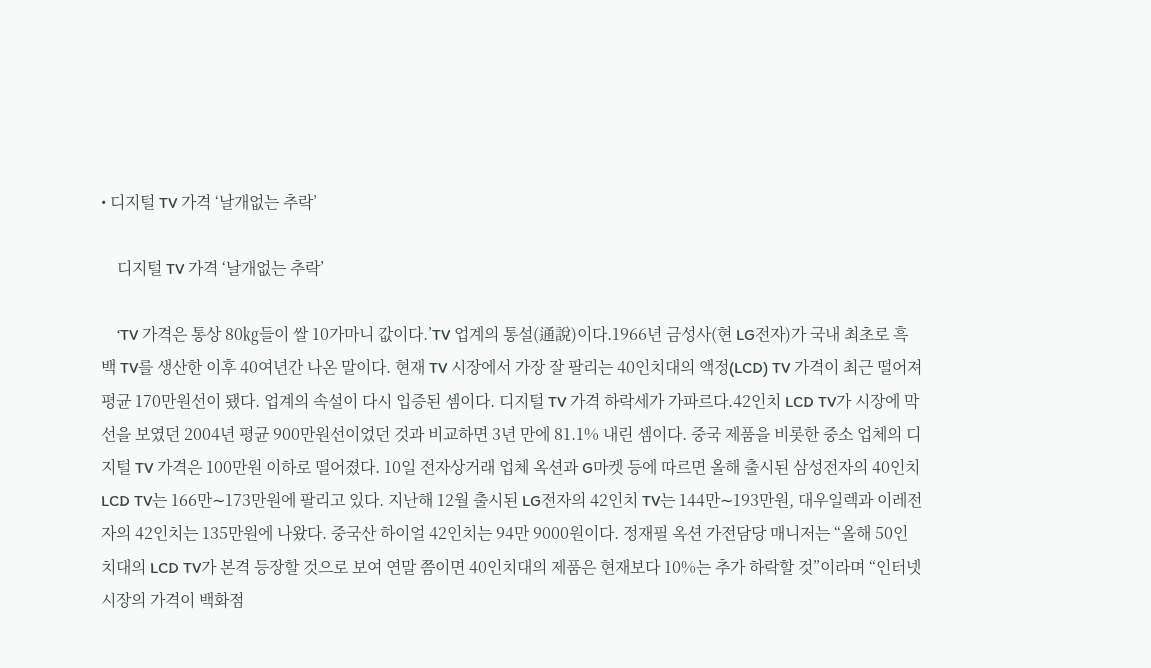• 디지털 TV 가격 ‘날개없는 추락’

    디지털 TV 가격 ‘날개없는 추락’

    ‘TV 가격은 통상 80㎏들이 쌀 10가마니 값이다.’TV 업계의 통설(通說)이다.1966년 금성사(현 LG전자)가 국내 최초로 흑백 TV를 생산한 이후 40여년간 나온 말이다. 현재 TV 시장에서 가장 잘 팔리는 40인치대의 액정(LCD) TV 가격이 최근 떨어져 평균 170만원선이 됐다. 업계의 속설이 다시 입증된 셈이다. 디지털 TV 가격 하락세가 가파르다.42인치 LCD TV가 시장에 막 선을 보였던 2004년 평균 900만원선이었던 것과 비교하면 3년 만에 81.1% 내린 셈이다. 중국 제품을 비롯한 중소 업체의 디지털 TV 가격은 100만원 이하로 떨어졌다. 10일 전자상거래 업체 옥션과 G마켓 등에 따르면 올해 출시된 삼성전자의 40인치 LCD TV는 166만∼173만원에 팔리고 있다. 지난해 12월 출시된 LG전자의 42인치 TV는 144만∼193만원, 대우일렉과 이레전자의 42인치는 135만원에 나왔다. 중국산 하이얼 42인치는 94만 9000원이다. 정재필 옥션 가전담당 매니저는 “올해 50인치대의 LCD TV가 본격 등장할 것으로 보여 연말 쯤이면 40인치대의 제품은 현재보다 10%는 추가 하락할 것”이라며 “인터넷 시장의 가격이 백화점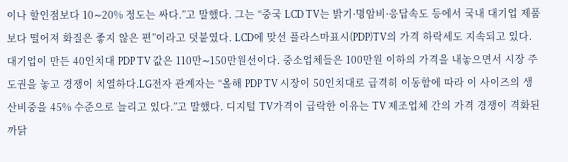이나 할인점보다 10∼20% 정도는 싸다.”고 말했다. 그는 “중국 LCD TV는 밝기·명암비·응답속도 등에서 국내 대기업 제품보다 떨어져 화질은 좋지 않은 편”이라고 덧붙였다. LCD에 맞선 플라스마표시(PDP)TV의 가격 하락세도 지속되고 있다. 대기업이 만든 40인치대 PDP TV 값은 110만∼150만원선이다. 중소업체들은 100만원 이하의 가격을 내놓으면서 시장 주도권을 놓고 경쟁이 치열하다.LG전자 관계자는 “올해 PDP TV 시장이 50인치대로 급격히 이동함에 따라 이 사이즈의 생산비중을 45% 수준으로 늘리고 있다.”고 말했다. 디지털 TV가격이 급락한 이유는 TV 제조업체 간의 가격 경쟁이 격화된 까닭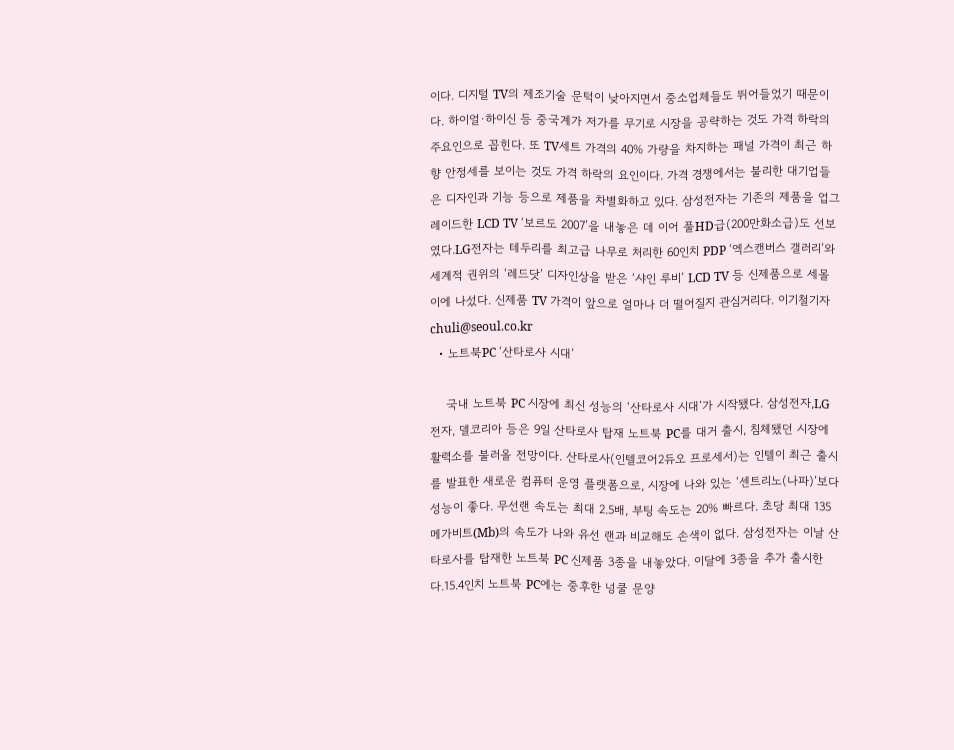이다. 디지털 TV의 제조기술 문턱이 낮아지면서 중소업체들도 뛰어들었기 때문이다. 하이얼·하이신 등 중국계가 저가를 무기로 시장을 공략하는 것도 가격 하락의 주요인으로 꼽힌다. 또 TV세트 가격의 40% 가량을 차지하는 패널 가격이 최근 하향 안정세를 보이는 것도 가격 하락의 요인이다. 가격 경쟁에서는 불리한 대기업들은 디자인과 기능 등으로 제품을 차별화하고 있다. 삼성전자는 기존의 제품을 업그레이드한 LCD TV ‘보르도 2007’을 내놓은 데 이어 풀HD급(200만화소급)도 선보였다.LG전자는 테두리를 최고급 나무로 처리한 60인치 PDP ‘엑스캔버스 갤러리’와 세계적 권위의 ‘레드닷’ 디자인상을 받은 ‘샤인 루비’ LCD TV 등 신제품으로 세몰이에 나섰다. 신제품 TV 가격이 앞으로 얼마나 더 떨어질지 관심거리다. 이기철기자 chuli@seoul.co.kr
  • 노트북PC ‘산타로사 시대’

    국내 노트북 PC 시장에 최신 성능의 ‘산타로사 시대’가 시작됐다. 삼성전자,LG전자, 델코리아 등은 9일 산타로사 탑재 노트북 PC를 대거 출시, 침체됐던 시장에 활력소를 불러올 전망이다. 산타로사(인텔코어2듀오 프로세서)는 인텔이 최근 출시를 발표한 새로운 컴퓨터 운영 플랫폼으로, 시장에 나와 있는 ‘센트리노(나파)’보다 성능이 좋다. 무선랜 속도는 최대 2.5배, 부팅 속도는 20% 빠르다. 초당 최대 135메가비트(Mb)의 속도가 나와 유선 랜과 비교해도 손색이 없다. 삼성전자는 이날 산타로사를 탑재한 노트북 PC 신제품 3종을 내놓았다. 이달에 3종을 추가 출시한다.15.4인치 노트북 PC에는 중후한 넝쿨 문양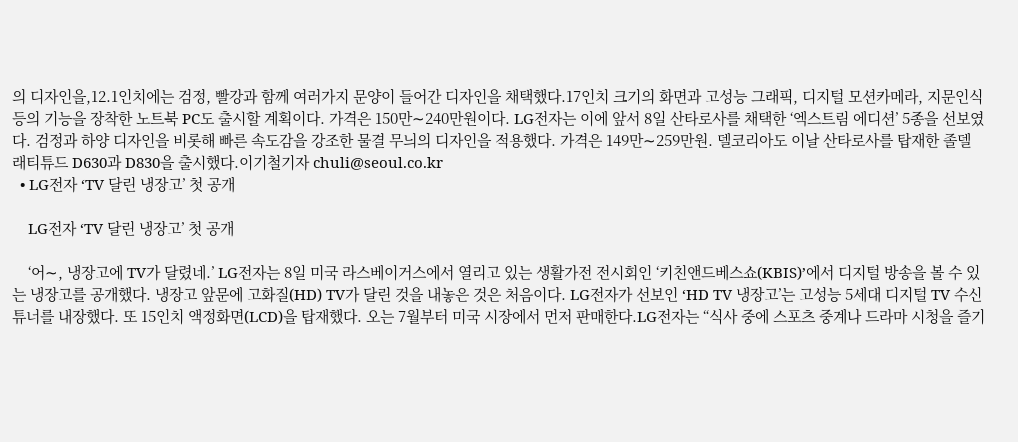의 디자인을,12.1인치에는 검정, 빨강과 함께 여러가지 문양이 들어간 디자인을 채택했다.17인치 크기의 화면과 고성능 그래픽, 디지털 모션카메라, 지문인식 등의 기능을 장착한 노트북 PC도 출시할 계획이다. 가격은 150만∼240만원이다. LG전자는 이에 앞서 8일 산타로사를 채택한 ‘엑스트림 에디션’ 5종을 선보였다. 검정과 하양 디자인을 비롯해 빠른 속도감을 강조한 물결 무늬의 디자인을 적용했다. 가격은 149만∼259만원. 델코리아도 이날 산타로사를 탑재한 졸델 래티튜드 D630과 D830을 출시했다.이기철기자 chuli@seoul.co.kr
  • LG전자 ‘TV 달린 냉장고’ 첫 공개

    LG전자 ‘TV 달린 냉장고’ 첫 공개

    ‘어∼, 냉장고에 TV가 달렸네.’ LG전자는 8일 미국 라스베이거스에서 열리고 있는 생활가전 전시회인 ‘키친앤드베스쇼(KBIS)’에서 디지털 방송을 볼 수 있는 냉장고를 공개했다. 냉장고 앞문에 고화질(HD) TV가 달린 것을 내놓은 것은 처음이다. LG전자가 선보인 ‘HD TV 냉장고’는 고성능 5세대 디지털 TV 수신튜너를 내장했다. 또 15인치 액정화면(LCD)을 탑재했다. 오는 7월부터 미국 시장에서 먼저 판매한다.LG전자는 “식사 중에 스포츠 중계나 드라마 시청을 즐기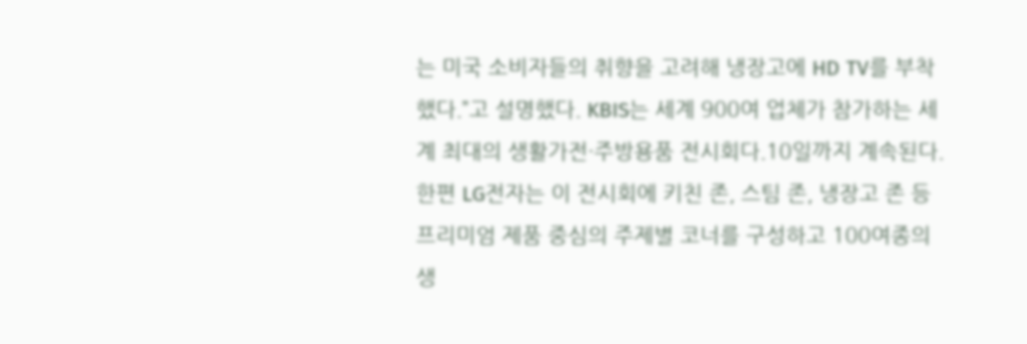는 미국 소비자들의 취향을 고려해 냉장고에 HD TV를 부착했다.”고 설명했다. KBIS는 세계 900여 업체가 참가하는 세계 최대의 생활가전·주방용품 전시회다.10일까지 계속된다. 한편 LG전자는 이 전시회에 키친 존, 스팀 존, 냉장고 존 등 프리미엄 제품 중심의 주제별 코너를 구성하고 100여종의 생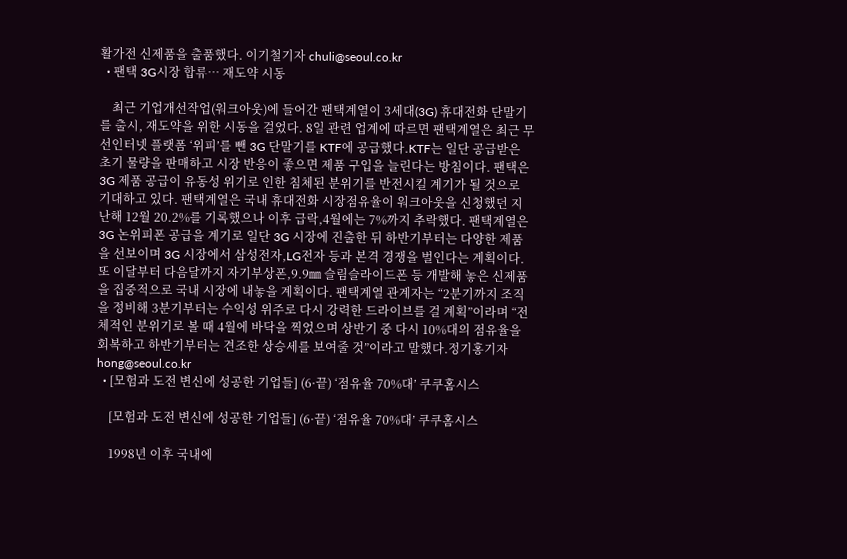활가전 신제품을 출품했다. 이기철기자 chuli@seoul.co.kr
  • 팬택 3G시장 합류… 재도약 시동

    최근 기업개선작업(워크아웃)에 들어간 팬택계열이 3세대(3G) 휴대전화 단말기를 출시, 재도약을 위한 시동을 걸었다. 8일 관련 업계에 따르면 팬택계열은 최근 무선인터넷 플랫폼 ‘위피’를 뺀 3G 단말기를 KTF에 공급했다.KTF는 일단 공급받은 초기 물량을 판매하고 시장 반응이 좋으면 제품 구입을 늘린다는 방침이다. 팬택은 3G 제품 공급이 유동성 위기로 인한 침체된 분위기를 반전시킬 계기가 될 것으로 기대하고 있다. 팬택계열은 국내 휴대전화 시장점유율이 워크아웃을 신청했던 지난해 12월 20.2%를 기록했으나 이후 급락,4월에는 7%까지 추락했다. 팬택계열은 3G 논위피폰 공급을 계기로 일단 3G 시장에 진출한 뒤 하반기부터는 다양한 제품을 선보이며 3G 시장에서 삼성전자,LG전자 등과 본격 경쟁을 벌인다는 계획이다. 또 이달부터 다음달까지 자기부상폰,9.9㎜ 슬림슬라이드폰 등 개발해 놓은 신제품을 집중적으로 국내 시장에 내놓을 계획이다. 팬택계열 관계자는 “2분기까지 조직을 정비해 3분기부터는 수익성 위주로 다시 강력한 드라이브를 걸 계획”이라며 “전체적인 분위기로 볼 때 4월에 바닥을 찍었으며 상반기 중 다시 10%대의 점유율을 회복하고 하반기부터는 견조한 상승세를 보여줄 것”이라고 말했다.정기홍기자 hong@seoul.co.kr
  • [모험과 도전 변신에 성공한 기업들] (6·끝) ‘점유율 70%대’ 쿠쿠홈시스

    [모험과 도전 변신에 성공한 기업들] (6·끝) ‘점유율 70%대’ 쿠쿠홈시스

    1998년 이후 국내에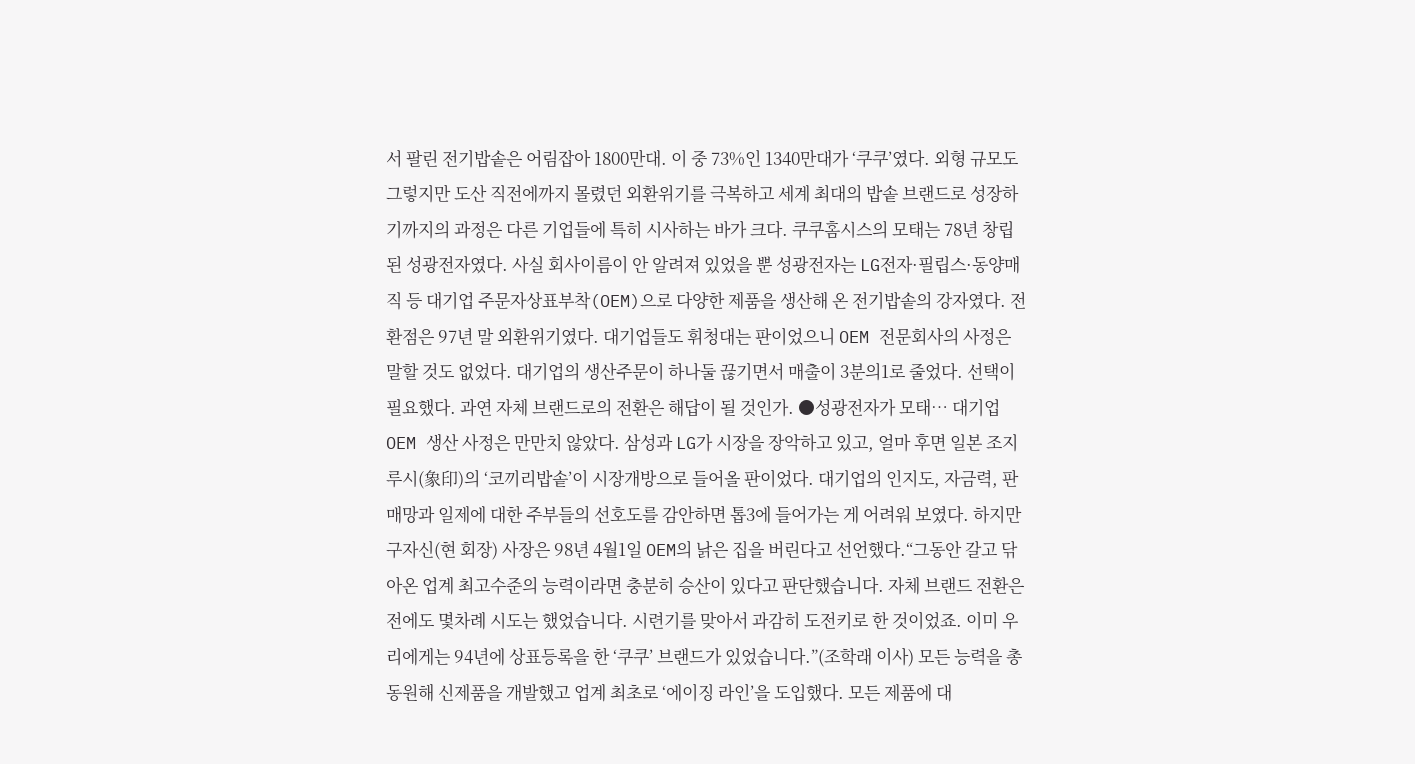서 팔린 전기밥솥은 어림잡아 1800만대. 이 중 73%인 1340만대가 ‘쿠쿠’였다. 외형 규모도 그렇지만 도산 직전에까지 몰렸던 외환위기를 극복하고 세계 최대의 밥솥 브랜드로 성장하기까지의 과정은 다른 기업들에 특히 시사하는 바가 크다. 쿠쿠홈시스의 모태는 78년 창립된 성광전자였다. 사실 회사이름이 안 알려져 있었을 뿐 성광전자는 LG전자·필립스·동양매직 등 대기업 주문자상표부착(OEM)으로 다양한 제품을 생산해 온 전기밥솥의 강자였다. 전환점은 97년 말 외환위기였다. 대기업들도 휘청대는 판이었으니 OEM 전문회사의 사정은 말할 것도 없었다. 대기업의 생산주문이 하나둘 끊기면서 매출이 3분의1로 줄었다. 선택이 필요했다. 과연 자체 브랜드로의 전환은 해답이 될 것인가. ●성광전자가 모태… 대기업 OEM 생산 사정은 만만치 않았다. 삼성과 LG가 시장을 장악하고 있고, 얼마 후면 일본 조지루시(象印)의 ‘코끼리밥솥’이 시장개방으로 들어올 판이었다. 대기업의 인지도, 자금력, 판매망과 일제에 대한 주부들의 선호도를 감안하면 톱3에 들어가는 게 어려워 보였다. 하지만 구자신(현 회장) 사장은 98년 4월1일 OEM의 낡은 집을 버린다고 선언했다.“그동안 갈고 닦아온 업계 최고수준의 능력이라면 충분히 승산이 있다고 판단했습니다. 자체 브랜드 전환은 전에도 몇차례 시도는 했었습니다. 시련기를 맞아서 과감히 도전키로 한 것이었죠. 이미 우리에게는 94년에 상표등록을 한 ‘쿠쿠’ 브랜드가 있었습니다.”(조학래 이사) 모든 능력을 총동원해 신제품을 개발했고 업계 최초로 ‘에이징 라인’을 도입했다. 모든 제품에 대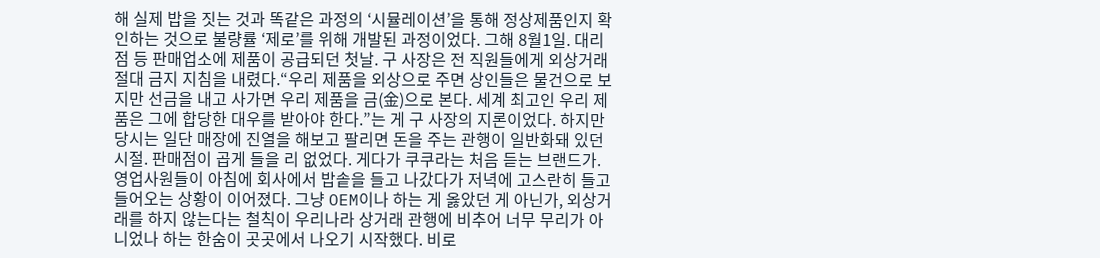해 실제 밥을 짓는 것과 똑같은 과정의 ‘시뮬레이션’을 통해 정상제품인지 확인하는 것으로 불량률 ‘제로’를 위해 개발된 과정이었다. 그해 8월1일. 대리점 등 판매업소에 제품이 공급되던 첫날. 구 사장은 전 직원들에게 외상거래 절대 금지 지침을 내렸다.“우리 제품을 외상으로 주면 상인들은 물건으로 보지만 선금을 내고 사가면 우리 제품을 금(金)으로 본다. 세계 최고인 우리 제품은 그에 합당한 대우를 받아야 한다.”는 게 구 사장의 지론이었다. 하지만 당시는 일단 매장에 진열을 해보고 팔리면 돈을 주는 관행이 일반화돼 있던 시절. 판매점이 곱게 들을 리 없었다. 게다가 쿠쿠라는 처음 듣는 브랜드가. 영업사원들이 아침에 회사에서 밥솥을 들고 나갔다가 저녁에 고스란히 들고 들어오는 상황이 이어졌다. 그냥 OEM이나 하는 게 옳았던 게 아닌가, 외상거래를 하지 않는다는 철칙이 우리나라 상거래 관행에 비추어 너무 무리가 아니었나 하는 한숨이 곳곳에서 나오기 시작했다. 비로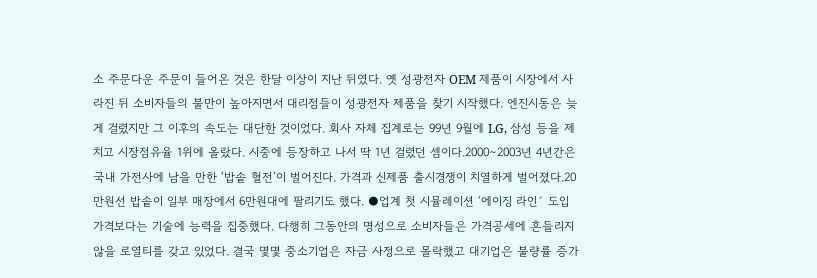소 주문다운 주문이 들어온 것은 한달 이상이 지난 뒤였다. 옛 성광전자 OEM 제품이 시장에서 사라진 뒤 소비자들의 불만이 높아지면서 대리점들이 성광전자 제품을 찾기 시작했다. 엔진시동은 늦게 걸렸지만 그 이후의 속도는 대단한 것이었다. 회사 자체 집계로는 99년 9월에 LG, 삼성 등을 제치고 시장점유율 1위에 올랐다. 시중에 등장하고 나서 딱 1년 걸렸던 셈이다.2000∼2003년 4년간은 국내 가전사에 남을 만한 ‘밥솥 혈전’이 벌어진다. 가격과 신제품 출시경쟁이 치열하게 벌어졌다.20만원선 밥솥이 일부 매장에서 6만원대에 팔리기도 했다. ●업계 첫 시뮬레이션 ‘에이징 라인´ 도입 가격보다는 기술에 능력을 집중했다. 다행히 그동안의 명성으로 소비자들은 가격공세에 흔들리지 않을 로열티를 갖고 있었다. 결국 몇몇 중소기업은 자금 사정으로 몰락했고 대기업은 불량률 증가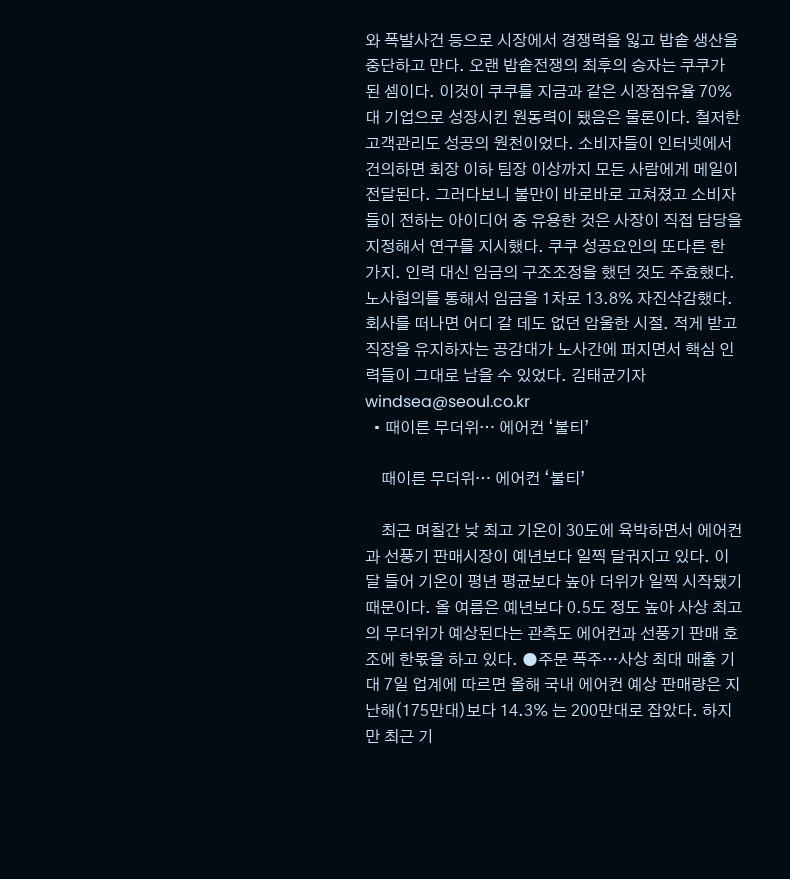와 폭발사건 등으로 시장에서 경쟁력을 잃고 밥솥 생산을 중단하고 만다. 오랜 밥솥전쟁의 최후의 승자는 쿠쿠가 된 셈이다. 이것이 쿠쿠를 지금과 같은 시장점유율 70%대 기업으로 성장시킨 원동력이 됐음은 물론이다. 철저한 고객관리도 성공의 원천이었다. 소비자들이 인터넷에서 건의하면 회장 이하 팀장 이상까지 모든 사람에게 메일이 전달된다. 그러다보니 불만이 바로바로 고쳐졌고 소비자들이 전하는 아이디어 중 유용한 것은 사장이 직접 담당을 지정해서 연구를 지시했다. 쿠쿠 성공요인의 또다른 한 가지. 인력 대신 임금의 구조조정을 했던 것도 주효했다. 노사협의를 통해서 임금을 1차로 13.8% 자진삭감했다. 회사를 떠나면 어디 갈 데도 없던 암울한 시절. 적게 받고 직장을 유지하자는 공감대가 노사간에 퍼지면서 핵심 인력들이 그대로 남을 수 있었다. 김태균기자 windsea@seoul.co.kr
  • 때이른 무더위… 에어컨 ‘불티’

    때이른 무더위… 에어컨 ‘불티’

    최근 며칠간 낮 최고 기온이 30도에 육박하면서 에어컨과 선풍기 판매시장이 예년보다 일찍 달궈지고 있다. 이달 들어 기온이 평년 평균보다 높아 더위가 일찍 시작됐기 때문이다. 올 여름은 예년보다 0.5도 정도 높아 사상 최고의 무더위가 예상된다는 관측도 에어컨과 선풍기 판매 호조에 한몫을 하고 있다. ●주문 폭주…사상 최대 매출 기대 7일 업계에 따르면 올해 국내 에어컨 예상 판매량은 지난해(175만대)보다 14.3% 는 200만대로 잡았다. 하지만 최근 기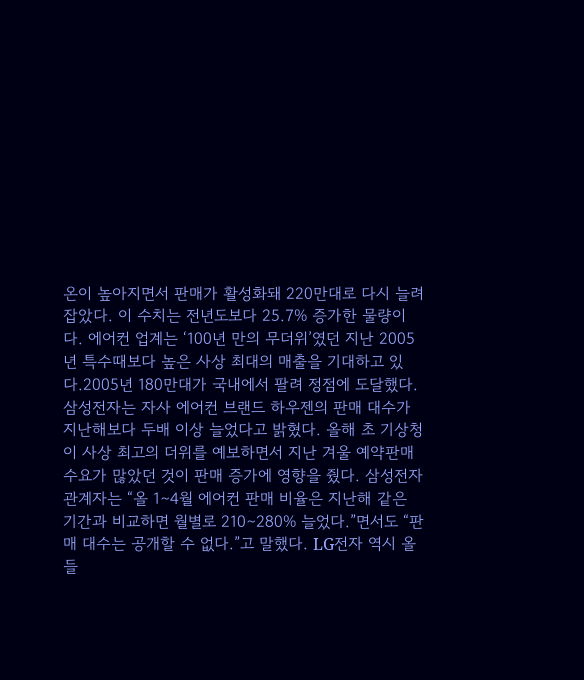온이 높아지면서 판매가 활성화돼 220만대로 다시 늘려 잡았다. 이 수치는 전년도보다 25.7% 증가한 물량이다. 에어컨 업계는 ‘100년 만의 무더위’였던 지난 2005년 특수때보다 높은 사상 최대의 매출을 기대하고 있다.2005년 180만대가 국내에서 팔려 정점에 도달했다. 삼성전자는 자사 에어컨 브랜드 하우젠의 판매 대수가 지난해보다 두배 이상 늘었다고 밝혔다. 올해 초 기상청이 사상 최고의 더위를 예보하면서 지난 겨울 예약판매 수요가 많았던 것이 판매 증가에 영향을 줬다. 삼성전자 관계자는 “올 1∼4월 에어컨 판매 비율은 지난해 같은 기간과 비교하면 월별로 210∼280% 늘었다.”면서도 “판매 대수는 공개할 수 없다.”고 말했다. LG전자 역시 올 들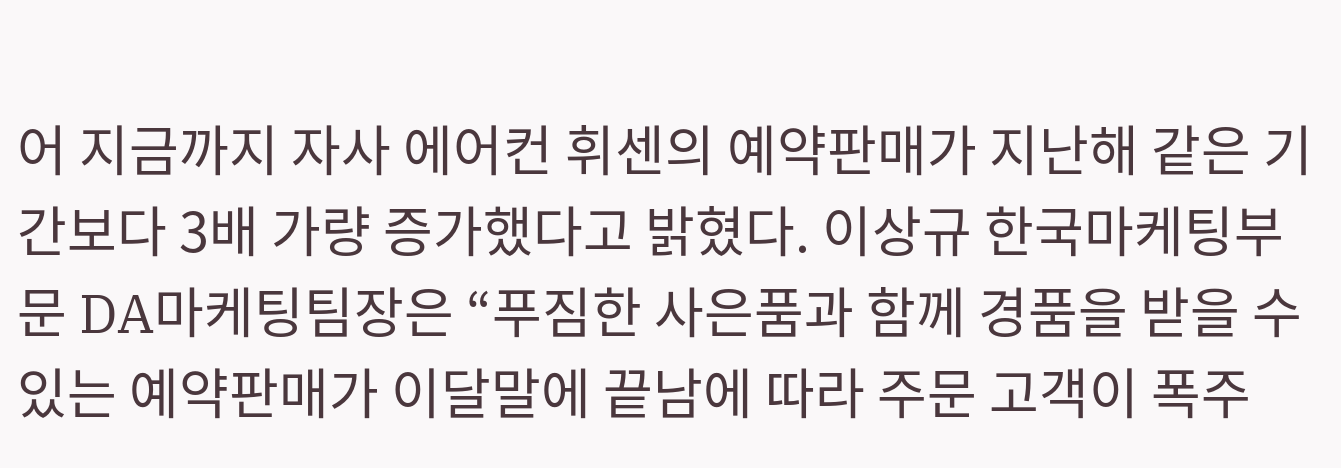어 지금까지 자사 에어컨 휘센의 예약판매가 지난해 같은 기간보다 3배 가량 증가했다고 밝혔다. 이상규 한국마케팅부문 DA마케팅팀장은 “푸짐한 사은품과 함께 경품을 받을 수 있는 예약판매가 이달말에 끝남에 따라 주문 고객이 폭주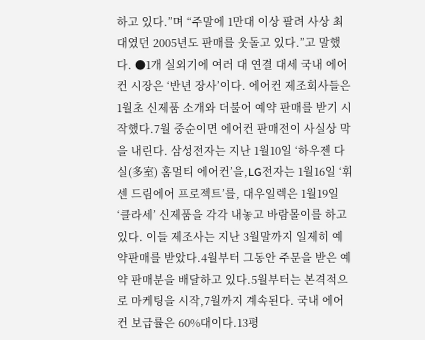하고 있다.”며 “주말에 1만대 이상 팔려 사상 최대였던 2005년도 판매를 웃돌고 있다.”고 말했다. ●1개 실외기에 여러 대 연결 대세 국내 에어컨 시장은 ‘반년 장사’이다. 에어컨 제조회사들은 1월초 신제품 소개와 더불어 예약 판매를 받기 시작했다.7월 중순이면 에어컨 판매전이 사실상 막을 내린다. 삼성전자는 지난 1월10일 ‘하우젠 다실(多室) 홈멀티 에어컨’을,LG전자는 1월16일 ‘휘센 드림에어 프로젝트’를, 대우일렉은 1월19일 ‘클라세’ 신제품을 각각 내놓고 바람몰이를 하고 있다. 이들 제조사는 지난 3월말까지 일제히 예약판매를 받았다.4월부터 그동안 주문을 받은 예약 판매분을 배달하고 있다.5월부터는 본격적으로 마케팅을 시작,7월까지 계속된다. 국내 에어컨 보급률은 60%대이다.13평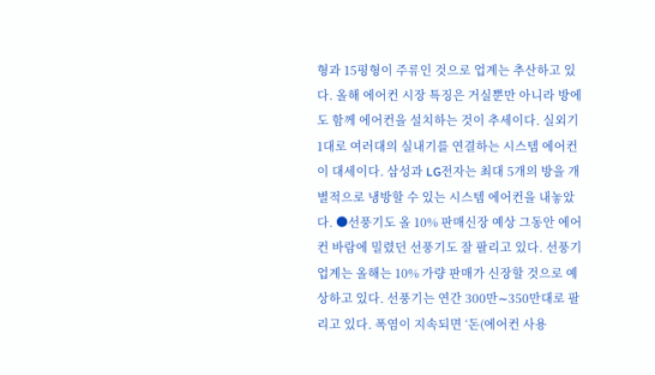형과 15평형이 주류인 것으로 업계는 추산하고 있다. 올해 에어컨 시장 특징은 거실뿐만 아니라 방에도 함께 에어컨을 설치하는 것이 추세이다. 실외기 1대로 여러대의 실내기를 연결하는 시스템 에어컨이 대세이다. 삼성과 LG전자는 최대 5개의 방을 개별적으로 냉방할 수 있는 시스템 에어컨을 내놓았다. ●선풍기도 올 10% 판매신장 예상 그동안 에어컨 바람에 밀렸던 선풍기도 잘 팔리고 있다. 선풍기 업계는 올해는 10% 가량 판매가 신장할 것으로 예상하고 있다. 선풍기는 연간 300만∼350만대로 팔리고 있다. 폭염이 지속되면 ‘돈(에어컨 사용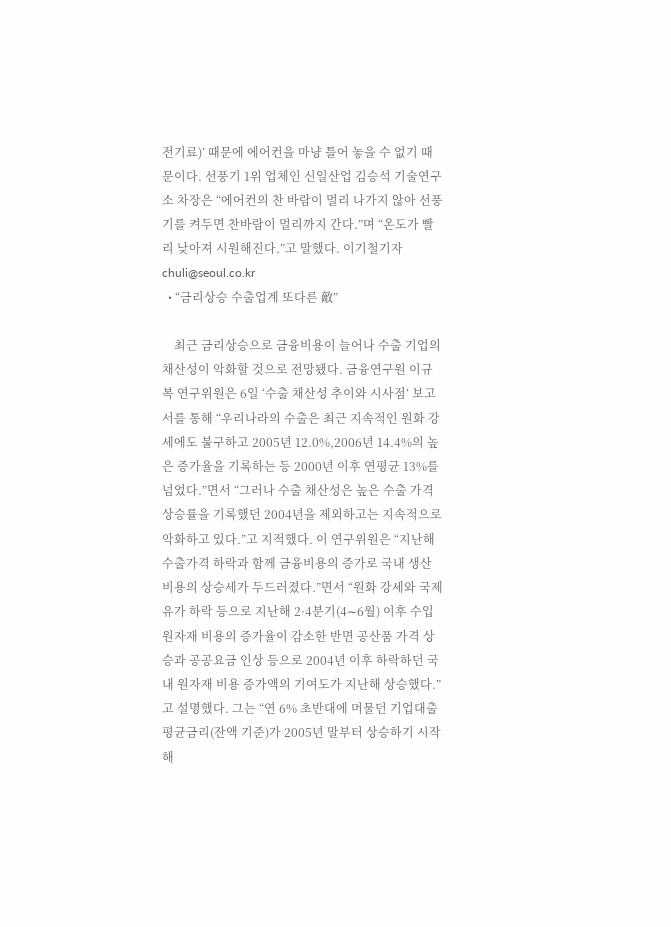전기료)’ 때문에 에어컨을 마냥 틀어 놓을 수 없기 때문이다. 선풍기 1위 업체인 신일산업 김승석 기술연구소 차장은 “에어컨의 찬 바람이 멀리 나가지 않아 선풍기를 켜두면 찬바람이 멀리까지 간다.”며 “온도가 빨리 낮아져 시원해진다.”고 말했다. 이기철기자 chuli@seoul.co.kr
  • “금리상승 수출업계 또다른 敵”

    최근 금리상승으로 금융비용이 늘어나 수출 기업의 채산성이 악화할 것으로 전망됐다. 금융연구원 이규복 연구위원은 6일 ‘수출 채산성 추이와 시사점’ 보고서를 통해 “우리나라의 수출은 최근 지속적인 원화 강세에도 불구하고 2005년 12.0%,2006년 14.4%의 높은 증가율을 기록하는 등 2000년 이후 연평균 13%를 넘었다.”면서 “그러나 수출 채산성은 높은 수출 가격 상승률을 기록했던 2004년을 제외하고는 지속적으로 악화하고 있다.”고 지적했다. 이 연구위원은 “지난해 수출가격 하락과 함께 금융비용의 증가로 국내 생산 비용의 상승세가 두드러졌다.”면서 “원화 강세와 국제유가 하락 등으로 지난해 2·4분기(4∼6월) 이후 수입 원자재 비용의 증가율이 감소한 반면 공산품 가격 상승과 공공요금 인상 등으로 2004년 이후 하락하던 국내 원자재 비용 증가액의 기여도가 지난해 상승했다.”고 설명했다. 그는 “연 6% 초반대에 머물던 기업대출 평균금리(잔액 기준)가 2005년 말부터 상승하기 시작해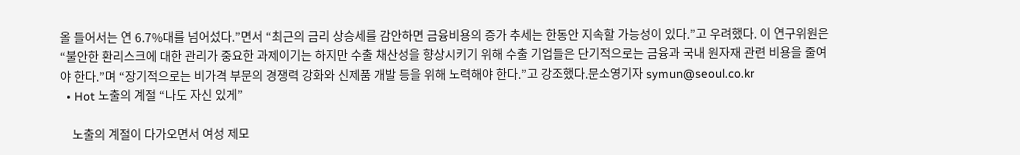올 들어서는 연 6.7%대를 넘어섰다.”면서 “최근의 금리 상승세를 감안하면 금융비용의 증가 추세는 한동안 지속할 가능성이 있다.”고 우려했다. 이 연구위원은 “불안한 환리스크에 대한 관리가 중요한 과제이기는 하지만 수출 채산성을 향상시키기 위해 수출 기업들은 단기적으로는 금융과 국내 원자재 관련 비용을 줄여야 한다.”며 “장기적으로는 비가격 부문의 경쟁력 강화와 신제품 개발 등을 위해 노력해야 한다.”고 강조했다.문소영기자 symun@seoul.co.kr
  • Hot 노출의 계절 “나도 자신 있게”

    노출의 계절이 다가오면서 여성 제모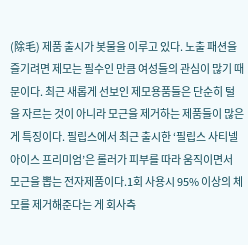(除毛) 제품 출시가 봇물을 이루고 있다. 노출 패션을 즐기려면 제모는 필수인 만큼 여성들의 관심이 많기 때문이다. 최근 새롭게 선보인 제모용품들은 단순히 털을 자르는 것이 아니라 모근을 제거하는 제품들이 많은 게 특징이다. 필립스에서 최근 출시한 ‘필립스 사티넬 아이스 프리미엄’은 롤러가 피부를 따라 움직이면서 모근을 뽑는 전자제품이다.1회 사용시 95% 이상의 체모를 제거해준다는 게 회사측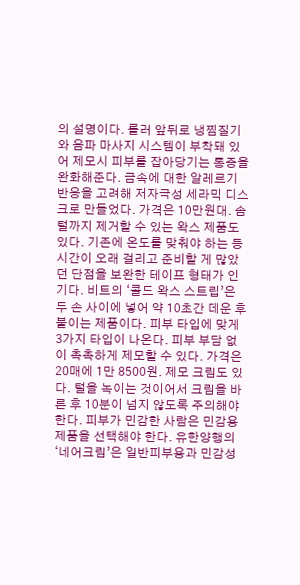의 설명이다. 롤러 앞뒤로 냉찜질기와 음파 마사지 시스템이 부착돼 있어 제모시 피부를 잡아당기는 통증을 완화해준다. 금속에 대한 알레르기 반응을 고려해 저자극성 세라믹 디스크로 만들었다. 가격은 10만원대. 솜털까지 제거할 수 있는 왁스 제품도 있다. 기존에 온도를 맞춰야 하는 등 시간이 오래 걸리고 준비할 게 많았던 단점을 보완한 테이프 형태가 인기다. 비트의 ‘콜드 왁스 스트립’은 두 손 사이에 넣어 약 10초간 데운 후 붙이는 제품이다. 피부 타입에 맞게 3가지 타입이 나온다. 피부 부담 없이 촉촉하게 제모할 수 있다. 가격은 20매에 1만 8500원. 제모 크림도 있다. 털을 녹이는 것이어서 크림을 바른 후 10분이 넘지 않도록 주의해야 한다. 피부가 민감한 사람은 민감용 제품을 선택해야 한다. 유한양행의 ‘네어크림’은 일반피부용과 민감성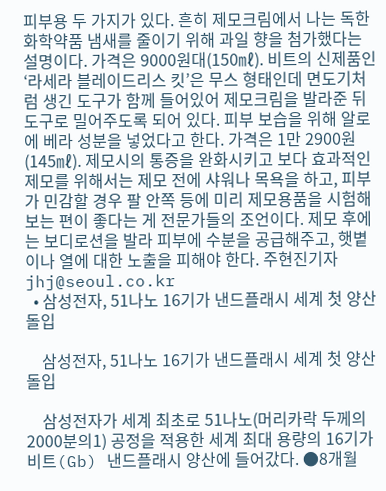피부용 두 가지가 있다. 흔히 제모크림에서 나는 독한 화학약품 냄새를 줄이기 위해 과일 향을 첨가했다는 설명이다. 가격은 9000원대(150㎖). 비트의 신제품인 ‘라세라 블레이드리스 킷’은 무스 형태인데 면도기처럼 생긴 도구가 함께 들어있어 제모크림을 발라준 뒤 도구로 밀어주도록 되어 있다. 피부 보습을 위해 알로에 베라 성분을 넣었다고 한다. 가격은 1만 2900원(145㎖). 제모시의 통증을 완화시키고 보다 효과적인 제모를 위해서는 제모 전에 샤워나 목욕을 하고, 피부가 민감할 경우 팔 안쪽 등에 미리 제모용품을 시험해보는 편이 좋다는 게 전문가들의 조언이다. 제모 후에는 보디로션을 발라 피부에 수분을 공급해주고, 햇볕이나 열에 대한 노출을 피해야 한다. 주현진기자 jhj@seoul.co.kr
  • 삼성전자, 51나노 16기가 낸드플래시 세계 첫 양산 돌입

    삼성전자, 51나노 16기가 낸드플래시 세계 첫 양산 돌입

    삼성전자가 세계 최초로 51나노(머리카락 두께의 2000분의1) 공정을 적용한 세계 최대 용량의 16기가비트(Gb) 낸드플래시 양산에 들어갔다. ●8개월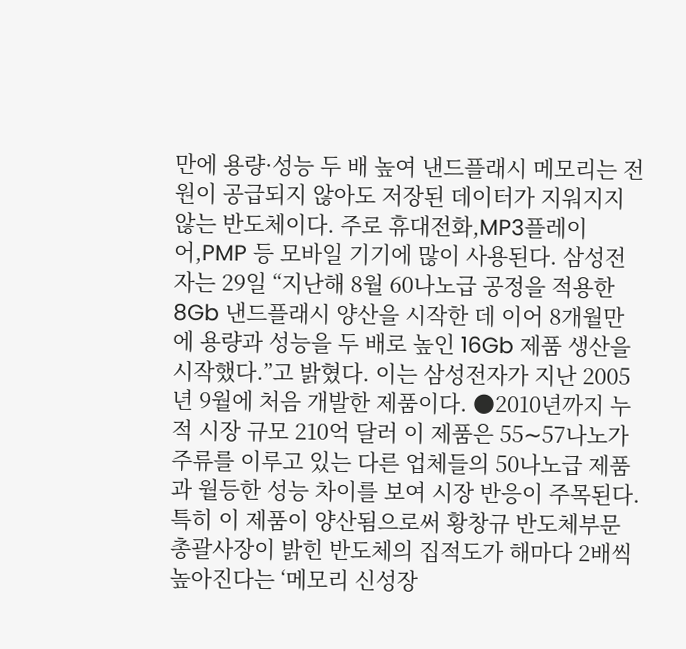만에 용량·성능 두 배 높여 낸드플래시 메모리는 전원이 공급되지 않아도 저장된 데이터가 지워지지 않는 반도체이다. 주로 휴대전화,MP3플레이어,PMP 등 모바일 기기에 많이 사용된다. 삼성전자는 29일 “지난해 8월 60나노급 공정을 적용한 8Gb 낸드플래시 양산을 시작한 데 이어 8개월만에 용량과 성능을 두 배로 높인 16Gb 제품 생산을 시작했다.”고 밝혔다. 이는 삼성전자가 지난 2005년 9월에 처음 개발한 제품이다. ●2010년까지 누적 시장 규모 210억 달러 이 제품은 55∼57나노가 주류를 이루고 있는 다른 업체들의 50나노급 제품과 월등한 성능 차이를 보여 시장 반응이 주목된다. 특히 이 제품이 양산됨으로써 황창규 반도체부문 총괄사장이 밝힌 반도체의 집적도가 해마다 2배씩 높아진다는 ‘메모리 신성장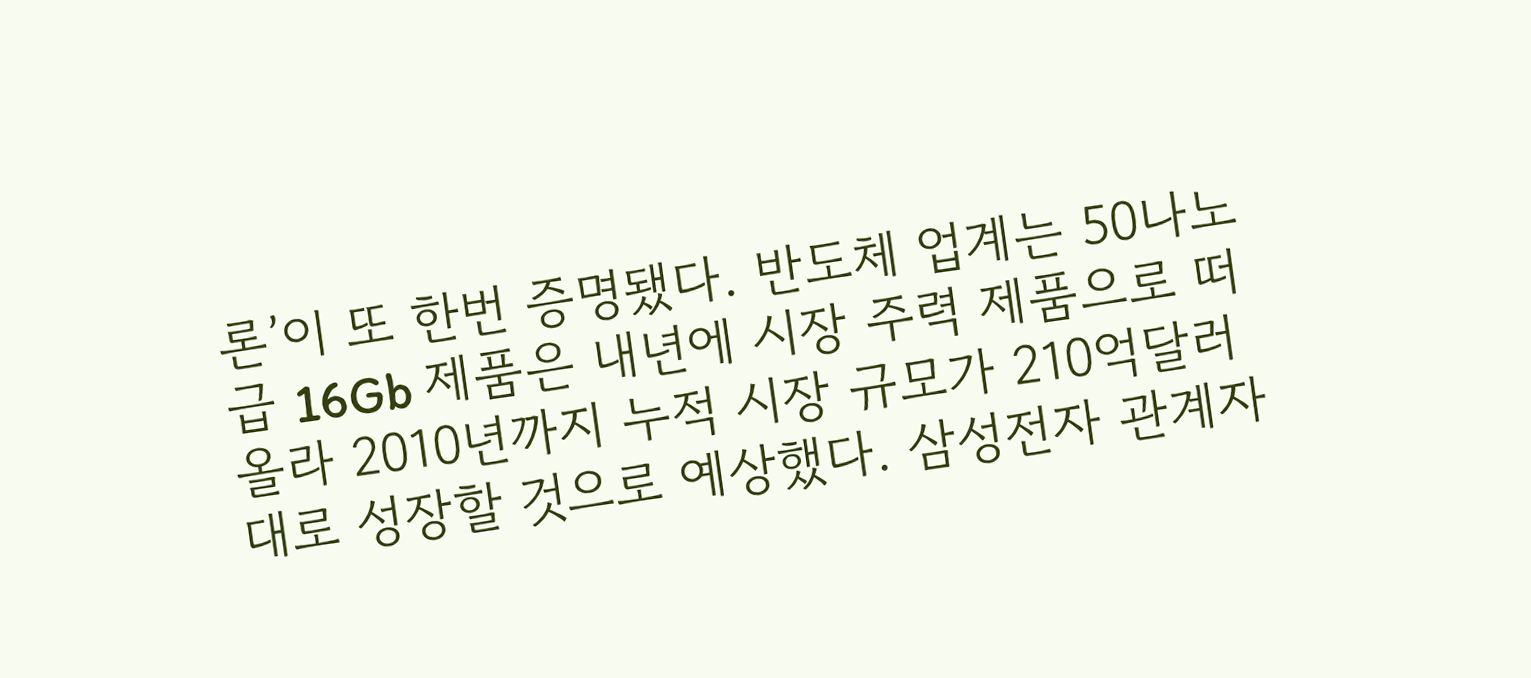론’이 또 한번 증명됐다. 반도체 업계는 50나노급 16Gb 제품은 내년에 시장 주력 제품으로 떠올라 2010년까지 누적 시장 규모가 210억달러대로 성장할 것으로 예상했다. 삼성전자 관계자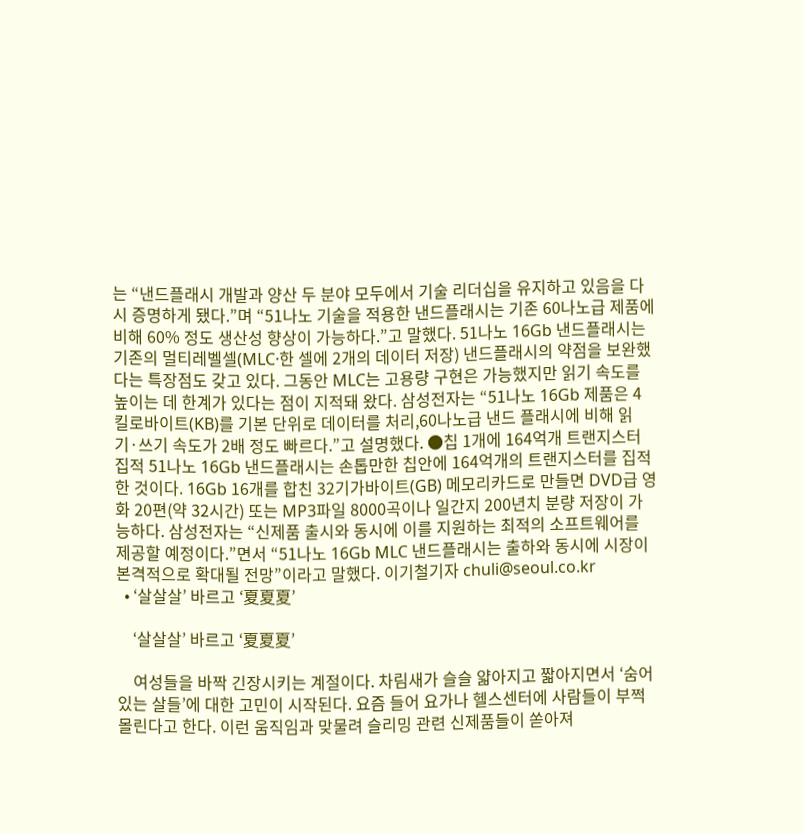는 “낸드플래시 개발과 양산 두 분야 모두에서 기술 리더십을 유지하고 있음을 다시 증명하게 됐다.”며 “51나노 기술을 적용한 낸드플래시는 기존 60나노급 제품에 비해 60% 정도 생산성 향상이 가능하다.”고 말했다. 51나노 16Gb 낸드플래시는 기존의 멀티레벨셀(MLC·한 셀에 2개의 데이터 저장) 낸드플래시의 약점을 보완했다는 특장점도 갖고 있다. 그동안 MLC는 고용량 구현은 가능했지만 읽기 속도를 높이는 데 한계가 있다는 점이 지적돼 왔다. 삼성전자는 “51나노 16Gb 제품은 4킬로바이트(KB)를 기본 단위로 데이터를 처리,60나노급 낸드 플래시에 비해 읽기·쓰기 속도가 2배 정도 빠르다.”고 설명했다. ●칩 1개에 164억개 트랜지스터 집적 51나노 16Gb 낸드플래시는 손톱만한 칩안에 164억개의 트랜지스터를 집적한 것이다. 16Gb 16개를 합친 32기가바이트(GB) 메모리카드로 만들면 DVD급 영화 20편(약 32시간) 또는 MP3파일 8000곡이나 일간지 200년치 분량 저장이 가능하다. 삼성전자는 “신제품 출시와 동시에 이를 지원하는 최적의 소프트웨어를 제공할 예정이다.”면서 “51나노 16Gb MLC 낸드플래시는 출하와 동시에 시장이 본격적으로 확대될 전망”이라고 말했다. 이기철기자 chuli@seoul.co.kr
  • ‘살살살’ 바르고 ‘夏夏夏’

    ‘살살살’ 바르고 ‘夏夏夏’

    여성들을 바짝 긴장시키는 계절이다. 차림새가 슬슬 얇아지고 짧아지면서 ‘숨어 있는 살들’에 대한 고민이 시작된다. 요즘 들어 요가나 헬스센터에 사람들이 부쩍 몰린다고 한다. 이런 움직임과 맞물려 슬리밍 관련 신제품들이 쏟아져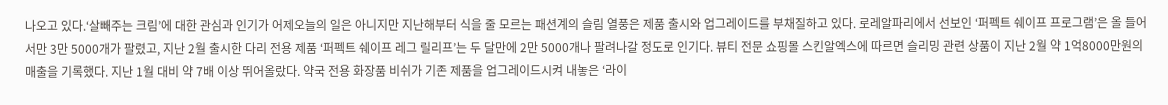나오고 있다.‘살빼주는 크림’에 대한 관심과 인기가 어제오늘의 일은 아니지만 지난해부터 식을 줄 모르는 패션계의 슬림 열풍은 제품 출시와 업그레이드를 부채질하고 있다. 로레알파리에서 선보인 ‘퍼펙트 쉐이프 프로그램’은 올 들어서만 3만 5000개가 팔렸고, 지난 2월 출시한 다리 전용 제품 ‘퍼펙트 쉐이프 레그 릴리프’는 두 달만에 2만 5000개나 팔려나갈 정도로 인기다. 뷰티 전문 쇼핑몰 스킨알엑스에 따르면 슬리밍 관련 상품이 지난 2월 약 1억8000만원의 매출을 기록했다. 지난 1월 대비 약 7배 이상 뛰어올랐다. 약국 전용 화장품 비쉬가 기존 제품을 업그레이드시켜 내놓은 ‘라이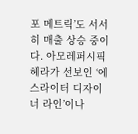포 메트릭’도 서서히 매출 상승 중이다. 아모레퍼시픽 헤라가 선보인 ‘에스라이터 디자이너 라인’이나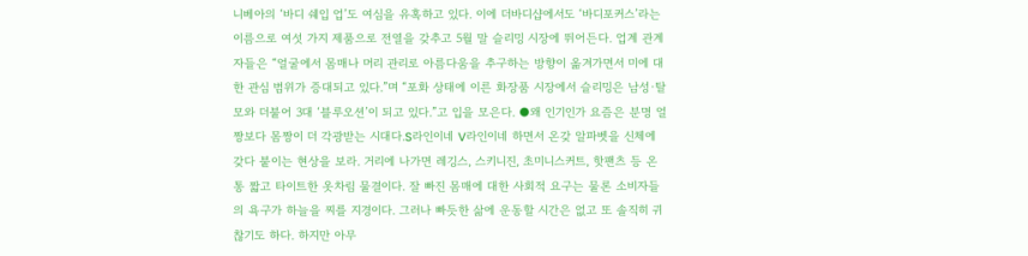니베아의 ‘바디 쉐입 업’도 여심을 유혹하고 있다. 이에 더바디샵에서도 ‘바디포커스’라는 이름으로 여섯 가지 제품으로 전열을 갖추고 5월 말 슬리밍 시장에 뛰어든다. 업계 관계자들은 “얼굴에서 몸매나 머리 관리로 아름다움을 추구하는 방향이 옮겨가면서 미에 대한 관심 범위가 증대되고 있다.”며 “포화 상태에 이른 화장품 시장에서 슬리밍은 남성·탈모와 더불어 3대 ‘블루오션’이 되고 있다.”고 입을 모은다. ●왜 인기인가 요즘은 분명 얼짱보다 몸짱이 더 각광받는 시대다.S라인이네 V라인이네 하면서 온갖 알파벳을 신체에 갖다 붙이는 현상을 보라. 거리에 나가면 레깅스, 스키니진, 초미니스커트, 핫팬츠 등 온통 짧고 타이트한 옷차림 물결이다. 잘 빠진 몸매에 대한 사회적 요구는 물론 소비자들의 욕구가 하늘을 찌를 지경이다. 그러나 빠듯한 삶에 운동할 시간은 없고 또 솔직히 귀찮기도 하다. 하지만 아무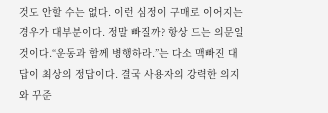것도 안할 수는 없다. 이런 심정이 구매로 이어지는 경우가 대부분이다. 정말 빠질까? 항상 드는 의문일 것이다.“운동과 함께 병행하라.”는 다소 맥빠진 대답이 최상의 정답이다. 결국 사용자의 강력한 의지와 꾸준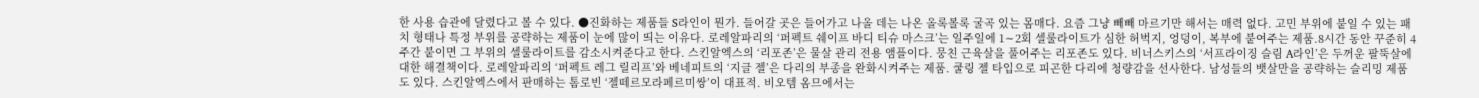한 사용 습관에 달렸다고 볼 수 있다. ●진화하는 제품들 S라인이 뭔가. 들어갈 곳은 들어가고 나올 데는 나온 올록볼록 굴곡 있는 몸매다. 요즘 그냥 빼빼 마르기만 해서는 매력 없다. 고민 부위에 붙일 수 있는 패치 형태나 특정 부위를 공략하는 제품이 눈에 많이 띄는 이유다. 로레알파리의 ‘퍼펙트 쉐이프 바디 티슈 마스크’는 일주일에 1∼2회 셀룰라이트가 심한 허벅지, 엉덩이, 복부에 붙여주는 제품.8시간 동안 꾸준히 4주간 붙이면 그 부위의 셀룰라이트를 감소시켜준다고 한다. 스킨알엑스의 ‘리포존’은 물살 관리 전용 앰플이다. 뭉친 근육살을 풀어주는 리포존도 있다. 비너스키스의 ‘서프라이징 슬림 A라인’은 두꺼운 팔뚝살에 대한 해결책이다. 로레알파리의 ‘퍼펙트 레그 릴리프’와 베네피트의 ‘지글 젤’은 다리의 부종을 완화시켜주는 제품. 쿨링 젤 타입으로 피곤한 다리에 청량감을 선사한다. 남성들의 뱃살만을 공략하는 슬리밍 제품도 있다. 스킨알엑스에서 판매하는 톰로빈 ‘젤떼르모라페르미쌍’이 대표적. 비오템 옴므에서는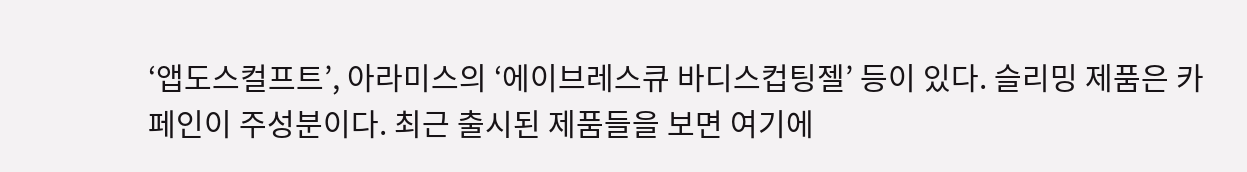‘앱도스컬프트’, 아라미스의 ‘에이브레스큐 바디스컵팅젤’ 등이 있다. 슬리밍 제품은 카페인이 주성분이다. 최근 출시된 제품들을 보면 여기에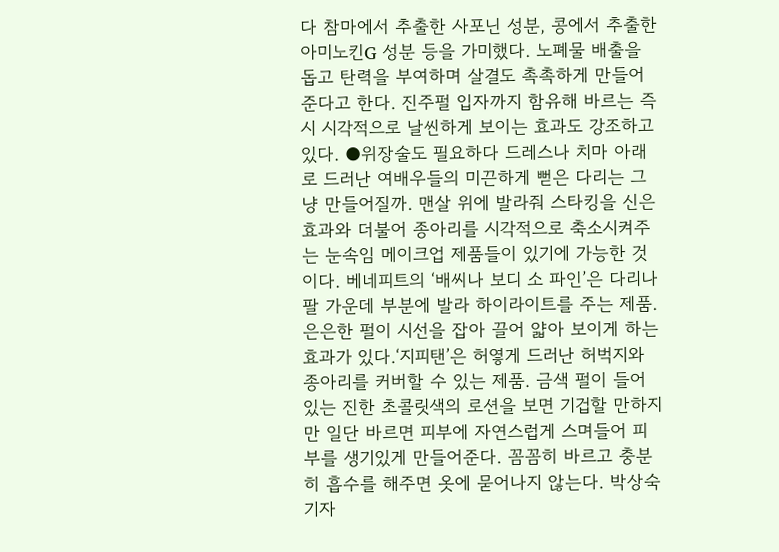다 참마에서 추출한 사포닌 성분, 콩에서 추출한 아미노킨G 성분 등을 가미했다. 노폐물 배출을 돕고 탄력을 부여하며 살결도 촉촉하게 만들어 준다고 한다. 진주펄 입자까지 함유해 바르는 즉시 시각적으로 날씬하게 보이는 효과도 강조하고 있다. ●위장술도 필요하다 드레스나 치마 아래로 드러난 여배우들의 미끈하게 뻗은 다리는 그냥 만들어질까. 맨살 위에 발라줘 스타킹을 신은 효과와 더불어 종아리를 시각적으로 축소시켜주는 눈속임 메이크업 제품들이 있기에 가능한 것이다. 베네피트의 ‘배씨나 보디 소 파인’은 다리나 팔 가운데 부분에 발라 하이라이트를 주는 제품. 은은한 펄이 시선을 잡아 끌어 얇아 보이게 하는 효과가 있다.‘지피탠’은 허옇게 드러난 허벅지와 종아리를 커버할 수 있는 제품. 금색 펄이 들어 있는 진한 초콜릿색의 로션을 보면 기겁할 만하지만 일단 바르면 피부에 자연스럽게 스며들어 피부를 생기있게 만들어준다. 꼼꼼히 바르고 충분히 흡수를 해주면 옷에 묻어나지 않는다. 박상숙기자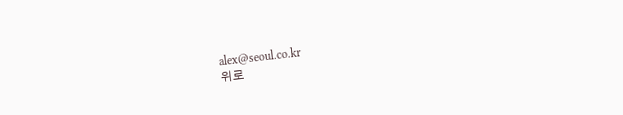alex@seoul.co.kr
위로